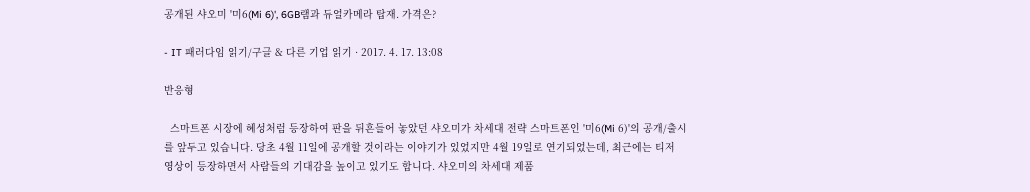공개된 샤오미 '미6(Mi 6)', 6GB램과 듀얼카메라 탑재. 가격은?

- IT 패러다임 읽기/구글 & 다른 기업 읽기 · 2017. 4. 17. 13:08

반응형

  스마트폰 시장에 혜성처럼 등장하여 판을 뒤흔들어 놓았던 샤오미가 차세대 전략 스마트폰인 '미6(Mi 6)'의 공개/출시를 앞두고 있습니다. 당초 4월 11일에 공개할 것이라는 이야기가 있었지만 4월 19일로 연기되었는데, 최근에는 티저 영상이 등장하면서 사람들의 기대감을 높이고 있기도 합니다. 샤오미의 차세대 제품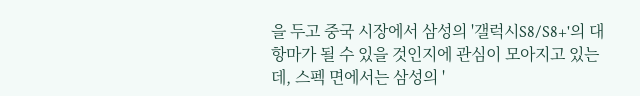을 두고 중국 시장에서 삼성의 '갤럭시S8/S8+'의 대항마가 될 수 있을 것인지에 관심이 모아지고 있는데, 스펙 면에서는 삼성의 '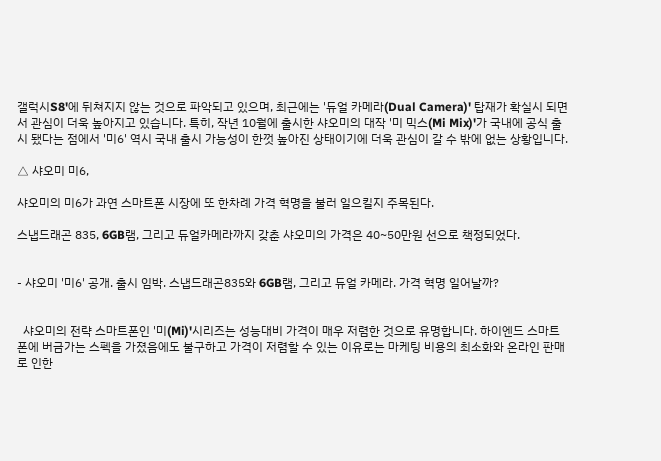갤럭시S8'에 뒤쳐지지 않는 것으로 파악되고 있으며, 최근에는 '듀얼 카메라(Dual Camera)' 탑재가 확실시 되면서 관심이 더욱 높아지고 있습니다. 특히, 작년 10월에 출시한 샤오미의 대작 '미 믹스(Mi Mix)'가 국내에 공식 출시 됐다는 점에서 '미6' 역시 국내 출시 가능성이 한껏 높아진 상태이기에 더욱 관심이 갈 수 밖에 없는 상황입니다.

△ 샤오미 미6,

샤오미의 미6가 과연 스마트폰 시장에 또 한차례 가격 혁명을 불러 일으킬지 주목된다.

스냅드래곤 835, 6GB램, 그리고 듀얼카메라까지 갖춘 샤오미의 가격은 40~50만원 선으로 책정되었다.


- 샤오미 '미6' 공개. 출시 임박. 스냅드래곤835와 6GB램, 그리고 듀얼 카메라. 가격 혁명 일어날까?


  샤오미의 전략 스마트폰인 '미(Mi)'시리즈는 성능대비 가격이 매우 저렴한 것으로 유명합니다. 하이엔드 스마트폰에 버금가는 스펙을 가졌음에도 불구하고 가격이 저렴할 수 있는 이유로는 마케팅 비용의 최소화와 온라인 판매로 인한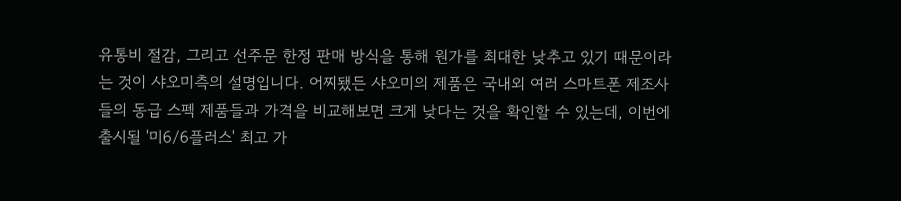유통비 절감, 그리고 선주문 한정 판매 방식을 통해 원가를 최대한 낮추고 있기 때문이라는 것이 샤오미측의 설명입니다. 어찌됐든 샤오미의 제품은 국내외 여러 스마트폰 제조사들의 동급 스펙 제품들과 가격을 비교해보면 크게 낮다는 것을 확인할 수 있는데, 이번에 출시될 '미6/6플러스' 최고 가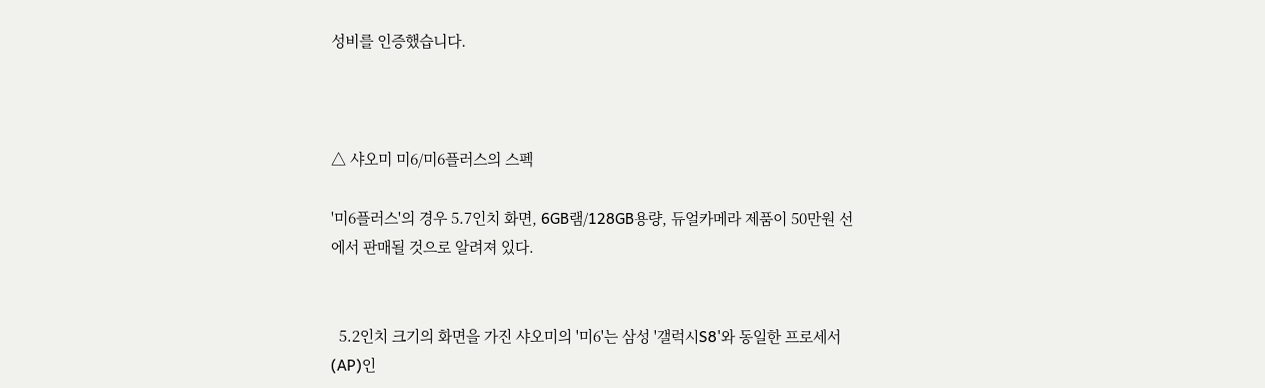성비를 인증했습니다.



△ 샤오미 미6/미6플러스의 스펙

'미6플러스'의 경우 5.7인치 화면, 6GB램/128GB용량, 듀얼카메라 제품이 50만원 선에서 판매될 것으로 알려져 있다.


  5.2인치 크기의 화면을 가진 샤오미의 '미6'는 삼성 '갤럭시S8'와 동일한 프로세서(AP)인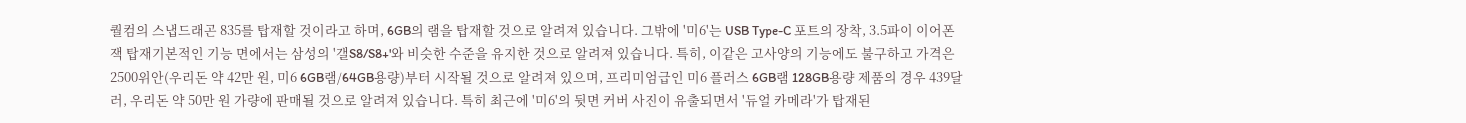퀄컴의 스냅드래곤 835를 탑재할 것이라고 하며, 6GB의 램을 탑재할 것으로 알려져 있습니다. 그밖에 '미6'는 USB Type-C 포트의 장착, 3.5파이 이어폰잭 탑재기본적인 기능 면에서는 삼성의 '갤S8/S8+'와 비슷한 수준을 유지한 것으로 알려져 있습니다. 특히, 이같은 고사양의 기능에도 불구하고 가격은 2500위안(우리돈 약 42만 원, 미6 6GB램/64GB용량)부터 시작될 것으로 알려져 있으며, 프리미엄급인 미6 플러스 6GB램 128GB용량 제품의 경우 439달러, 우리돈 약 50만 원 가량에 판매될 것으로 알려져 있습니다. 특히 최근에 '미6'의 뒷면 커버 사진이 유출되면서 '듀얼 카메라'가 탑재된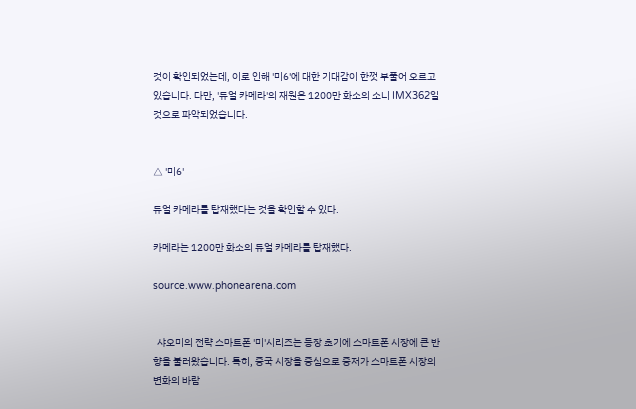것이 확인되었는데, 이로 인해 '미6'에 대한 기대감이 한껏 부풀어 오르고 있습니다. 다만, '듀얼 카메라'의 재원은 1200만 화소의 소니 IMX362일 것으로 파악되었습니다.


△ '미6'

듀얼 카메라를 탑재했다는 것을 확인할 수 있다.

카메라는 1200만 화소의 듀얼 카메라를 탑재했다.

source.www.phonearena.com


  샤오미의 전략 스마트폰 '미'시리즈는 등장 초기에 스마트폰 시장에 큰 반향을 불러왔습니다. 특히, 중국 시장을 중심으로 중저가 스마트폰 시장의 변화의 바람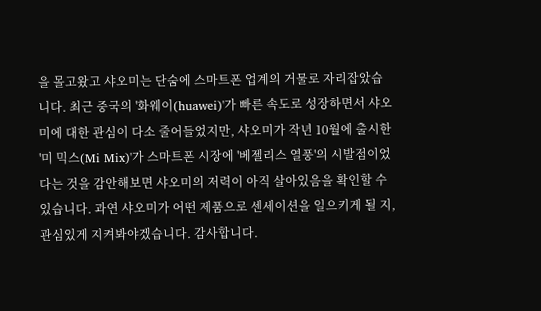을 몰고왔고 샤오미는 단숨에 스마트폰 업계의 거물로 자리잡았습니다. 최근 중국의 '화웨이(huawei)'가 빠른 속도로 성장하면서 샤오미에 대한 관심이 다소 줄어들었지만, 샤오미가 작년 10월에 출시한 '미 믹스(Mi Mix)'가 스마트폰 시장에 '베젤리스 열풍'의 시발점이었다는 것을 감안해보면 샤오미의 저력이 아직 살아있음을 확인할 수 있습니다. 과연 샤오미가 어떤 제품으로 센세이션을 일으키게 될 지, 관심있게 지켜봐야겠습니다. 감사합니다.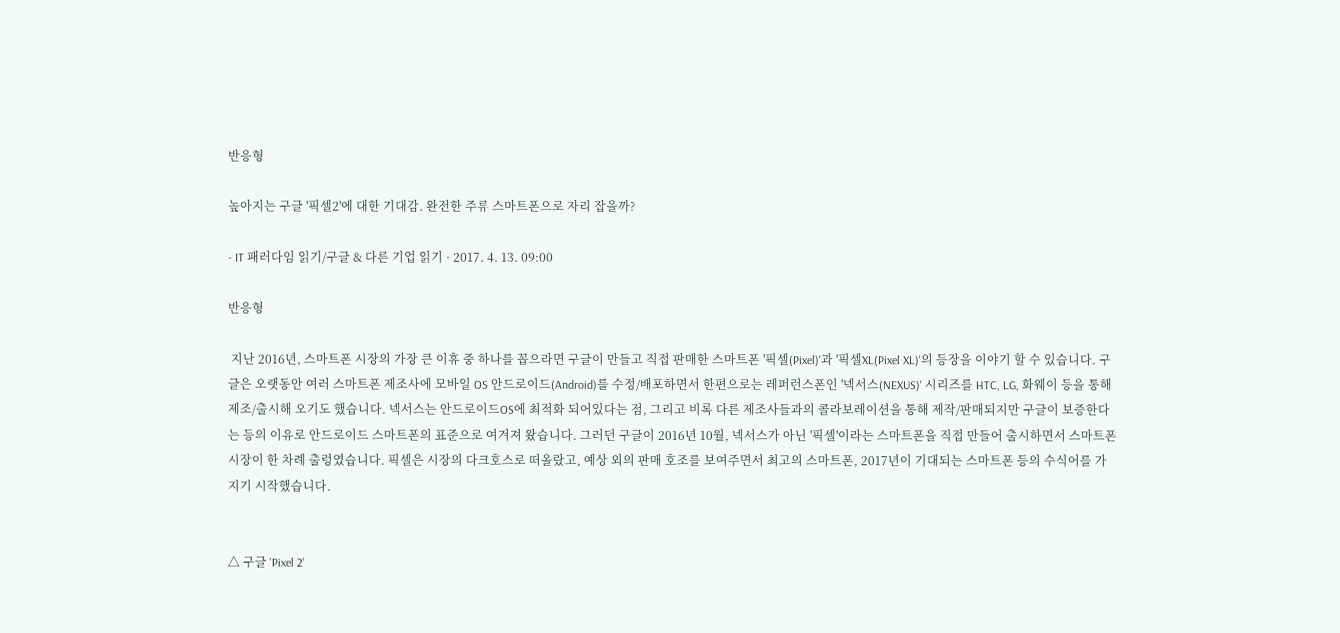반응형

높아지는 구글 '픽셀2'에 대한 기대감. 완전한 주류 스마트폰으로 자리 잡을까?

- IT 패러다임 읽기/구글 & 다른 기업 읽기 · 2017. 4. 13. 09:00

반응형

 지난 2016년, 스마트폰 시장의 가장 큰 이휴 중 하나를 꼽으라면 구글이 만들고 직접 판매한 스마트폰 '픽셀(Pixel)'과 '픽셀XL(Pixel XL)'의 등장을 이야기 할 수 있습니다. 구글은 오랫동안 여러 스마트폰 제조사에 모바일 OS 안드로이드(Android)를 수정/배포하면서 한편으로는 레퍼런스폰인 '넥서스(NEXUS)' 시리즈를 HTC, LG, 화웨이 등을 통해 제조/출시해 오기도 했습니다. 넥서스는 안드로이드OS에 최적화 되어있다는 점, 그리고 비록 다른 제조사들과의 콜라보레이션을 통해 제작/판매되지만 구글이 보증한다는 등의 이유로 안드로이드 스마트폰의 표준으로 여겨져 왔습니다. 그러던 구글이 2016년 10월, 넥서스가 아닌 '픽셀'이라는 스마트폰을 직접 만들어 출시하면서 스마트폰 시장이 한 차례 출렁였습니다. 픽셀은 시장의 다크호스로 떠올랐고, 예상 외의 판매 호조를 보여주면서 최고의 스마트폰, 2017년이 기대되는 스마트폰 등의 수식어를 가지기 시작했습니다.


△ 구글 'Pixel 2'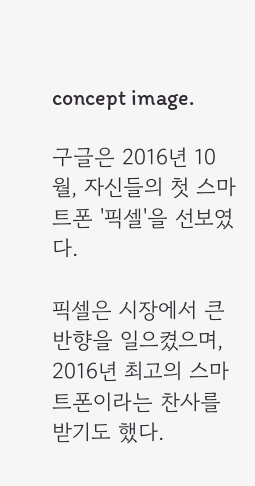concept image.

구글은 2016년 10월, 자신들의 첫 스마트폰 '픽셀'을 선보였다.

픽셀은 시장에서 큰 반향을 일으켰으며, 2016년 최고의 스마트폰이라는 찬사를 받기도 했다.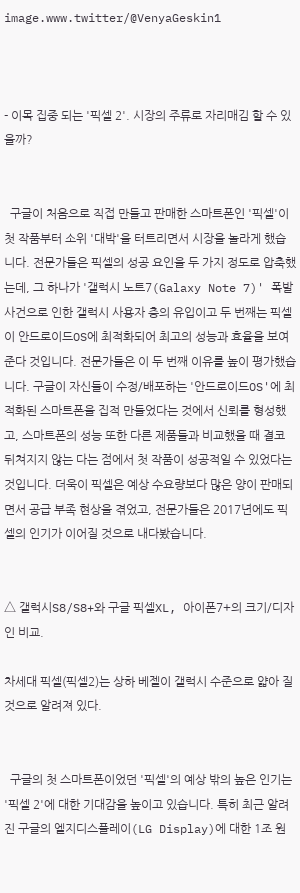image.www.twitter/@VenyaGeskin1



- 이목 집중 되는 '픽셀 2'. 시장의 주류로 자리매김 할 수 있을까?


  구글이 처음으로 직접 만들고 판매한 스마트폰인 '픽셀'이 첫 작품부터 소위 '대박'을 터트리면서 시장을 놀라게 했습니다. 전문가들은 픽셀의 성공 요인을 두 가지 정도로 압축했는데, 그 하나가 '갤럭시 노트7(Galaxy Note 7)' 폭발 사건으로 인한 갤럭시 사용자 층의 유입이고 두 번째는 픽셀이 안드로이드OS에 최적화되어 최고의 성능과 효율을 보여준다 것입니다. 전문가들은 이 두 번째 이유를 높이 평가했습니다. 구글이 자신들이 수정/배포하는 '안드로이드OS'에 최적화된 스마트폰을 집적 만들었다는 것에서 신뢰를 형성했고, 스마트폰의 성능 또한 다른 제품들과 비교했을 때 결코 뒤쳐지지 않는 다는 점에서 첫 작품이 성공적일 수 있었다는 것입니다. 더욱이 픽셀은 예상 수요량보다 많은 양이 판매되면서 공급 부족 현상을 겪었고, 전문가들은 2017년에도 픽셀의 인기가 이어질 것으로 내다봤습니다.


△ 갤럭시S8/S8+와 구글 픽셀XL, 아이폰7+의 크기/디자인 비교.

차세대 픽셀(픽셀2)는 상하 베젤이 갤럭시 수준으로 얇아 질 것으로 알려져 있다.


  구글의 첫 스마트폰이었던 '픽셀'의 예상 밖의 높은 인기는 '픽셀 2'에 대한 기대감을 높이고 있습니다. 특히 최근 알려진 구글의 엘지디스플레이(LG Display)에 대한 1조 원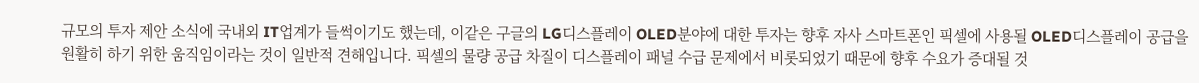규모의 투자 제안 소식에 국내외 IT업계가 들썩이기도 했는데, 이같은 구글의 LG디스플레이 OLED분야에 대한 투자는 향후 자사 스마트폰인 픽셀에 사용될 OLED디스플레이 공급을 원활히 하기 위한 움직임이라는 것이 일반적 견해입니다. 픽셀의 물량 공급 차질이 디스플레이 패널 수급 문제에서 비롯되었기 때문에 향후 수요가 증대될 것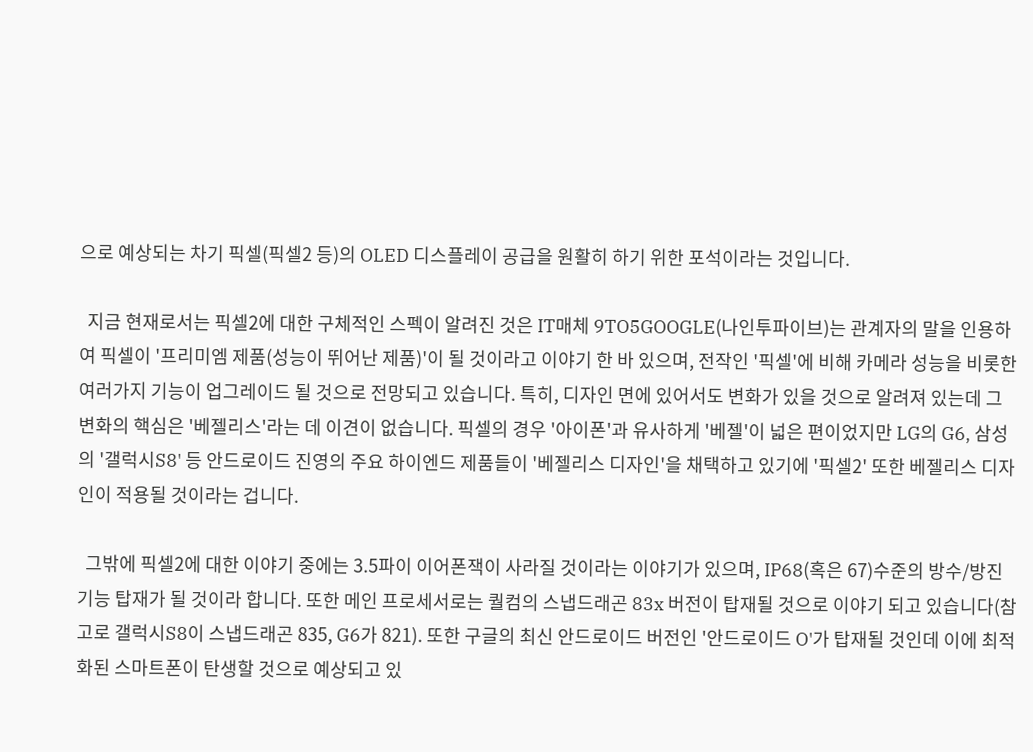으로 예상되는 차기 픽셀(픽셀2 등)의 OLED 디스플레이 공급을 원활히 하기 위한 포석이라는 것입니다.

  지금 현재로서는 픽셀2에 대한 구체적인 스펙이 알려진 것은 IT매체 9TO5GOOGLE(나인투파이브)는 관계자의 말을 인용하여 픽셀이 '프리미엠 제품(성능이 뛰어난 제품)'이 될 것이라고 이야기 한 바 있으며, 전작인 '픽셀'에 비해 카메라 성능을 비롯한 여러가지 기능이 업그레이드 될 것으로 전망되고 있습니다. 특히, 디자인 면에 있어서도 변화가 있을 것으로 알려져 있는데 그 변화의 핵심은 '베젤리스'라는 데 이견이 없습니다. 픽셀의 경우 '아이폰'과 유사하게 '베젤'이 넓은 편이었지만 LG의 G6, 삼성의 '갤럭시S8' 등 안드로이드 진영의 주요 하이엔드 제품들이 '베젤리스 디자인'을 채택하고 있기에 '픽셀2' 또한 베젤리스 디자인이 적용될 것이라는 겁니다.

  그밖에 픽셀2에 대한 이야기 중에는 3.5파이 이어폰잭이 사라질 것이라는 이야기가 있으며, IP68(혹은 67)수준의 방수/방진 기능 탑재가 될 것이라 합니다. 또한 메인 프로세서로는 퀄컴의 스냅드래곤 83x 버전이 탑재될 것으로 이야기 되고 있습니다(참고로 갤럭시S8이 스냅드래곤 835, G6가 821). 또한 구글의 최신 안드로이드 버전인 '안드로이드 O'가 탑재될 것인데 이에 최적화된 스마트폰이 탄생할 것으로 예상되고 있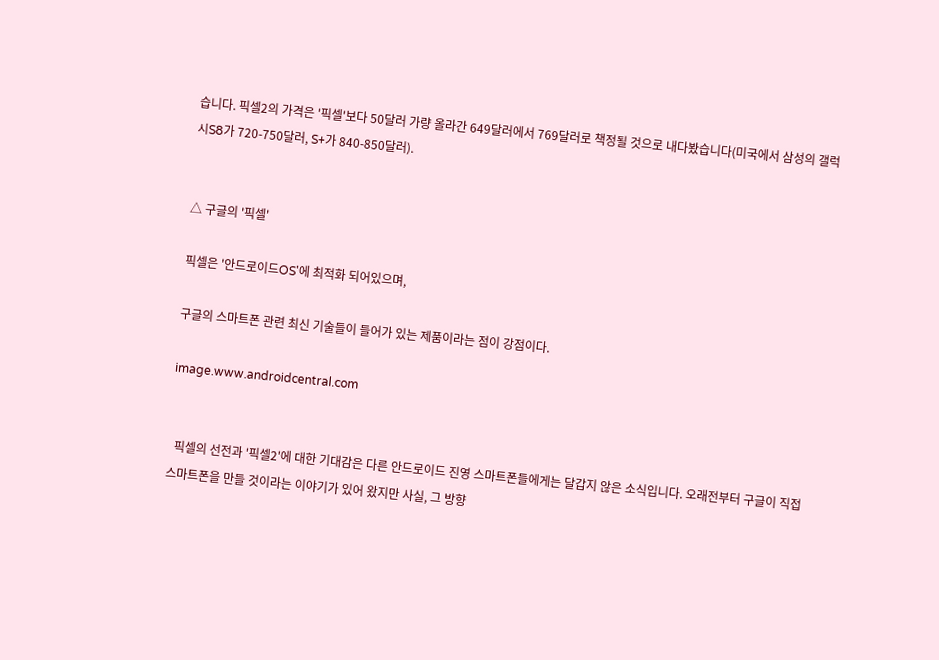습니다. 픽셀2의 가격은 '픽셀'보다 50달러 가량 올라간 649달러에서 769달러로 책정될 것으로 내다봤습니다(미국에서 삼성의 갤럭시S8가 720-750달러, S+가 840-850달러).


△ 구글의 '픽셀'

픽셀은 '안드로이드OS'에 최적화 되어있으며,

구글의 스마트폰 관련 최신 기술들이 들어가 있는 제품이라는 점이 강점이다.

image.www.androidcentral.com


  픽셀의 선전과 '픽셀2'에 대한 기대감은 다른 안드로이드 진영 스마트폰들에게는 달갑지 않은 소식입니다. 오래전부터 구글이 직접 스마트폰을 만들 것이라는 이야기가 있어 왔지만 사실, 그 방향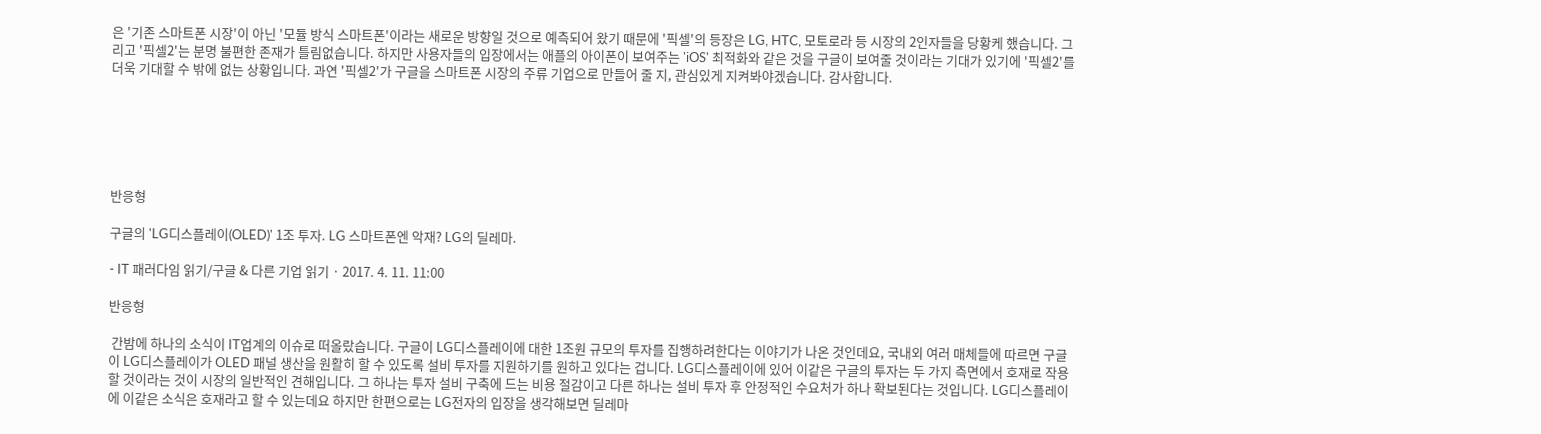은 '기존 스마트폰 시장'이 아닌 '모듈 방식 스마트폰'이라는 새로운 방향일 것으로 예측되어 왔기 때문에 '픽셀'의 등장은 LG, HTC, 모토로라 등 시장의 2인자들을 당황케 했습니다. 그리고 '픽셀2'는 분명 불편한 존재가 틀림없습니다. 하지만 사용자들의 입장에서는 애플의 아이폰이 보여주는 'iOS' 최적화와 같은 것을 구글이 보여줄 것이라는 기대가 있기에 '픽셀2'를 더욱 기대할 수 밖에 없는 상황입니다. 과연 '픽셀2'가 구글을 스마트폰 시장의 주류 기업으로 만들어 줄 지, 관심있게 지켜봐야겠습니다. 감사합니다.






반응형

구글의 'LG디스플레이(OLED)' 1조 투자. LG 스마트폰엔 악재? LG의 딜레마.

- IT 패러다임 읽기/구글 & 다른 기업 읽기 · 2017. 4. 11. 11:00

반응형

 간밤에 하나의 소식이 IT업계의 이슈로 떠올랐습니다. 구글이 LG디스플레이에 대한 1조원 규모의 투자를 집행하려한다는 이야기가 나온 것인데요, 국내외 여러 매체들에 따르면 구글이 LG디스플레이가 OLED 패널 생산을 원활히 할 수 있도록 설비 투자를 지원하기를 원하고 있다는 겁니다. LG디스플레이에 있어 이같은 구글의 투자는 두 가지 측면에서 호재로 작용할 것이라는 것이 시장의 일반적인 견해입니다. 그 하나는 투자 설비 구축에 드는 비용 절감이고 다른 하나는 설비 투자 후 안정적인 수요처가 하나 확보된다는 것입니다. LG디스플레이에 이같은 소식은 호재라고 할 수 있는데요 하지만 한편으로는 LG전자의 입장을 생각해보면 딜레마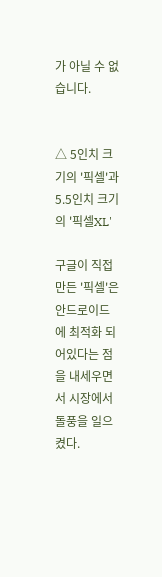가 아닐 수 없습니다.


△ 5인치 크기의 '픽셀'과 5.5인치 크기의 '픽셀XL'

구글이 직접 만든 '픽셀'은 안드로이드에 최적화 되어있다는 점을 내세우면서 시장에서 돌풍을 일으켰다.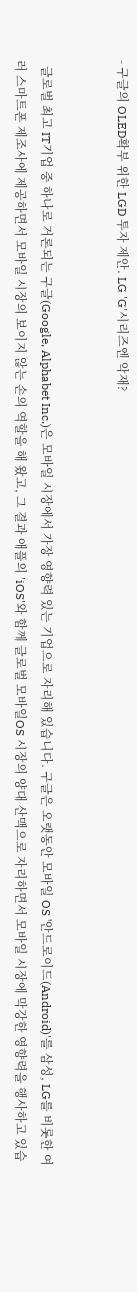- 구글의 OLED확부 위한 LGD 투자 제안. LG 'G'시리즈엔 악재?


  글로벌 최고 IT기업 중 하나로 거론되는 구글(Google, Alphabet Inc.)은 모바일 시장에서 가장 영향력 있는 기업으로 자리해 있습니다. 구글은 오랫동안 모바일 OS '안드로이드(Android)'를 삼성, LG를 비롯한 여러 스마트폰 제조사에 제공하면서 모바일 시장의 보이지 않는 손의 역할을 해 왔고, 그 결과 애플의 'iOS'와 함께 글로벌 모바일OS 시장의 양대 산맥으로 자리하면서 모바일 시장에 막강한 영향력을 행사하고 있습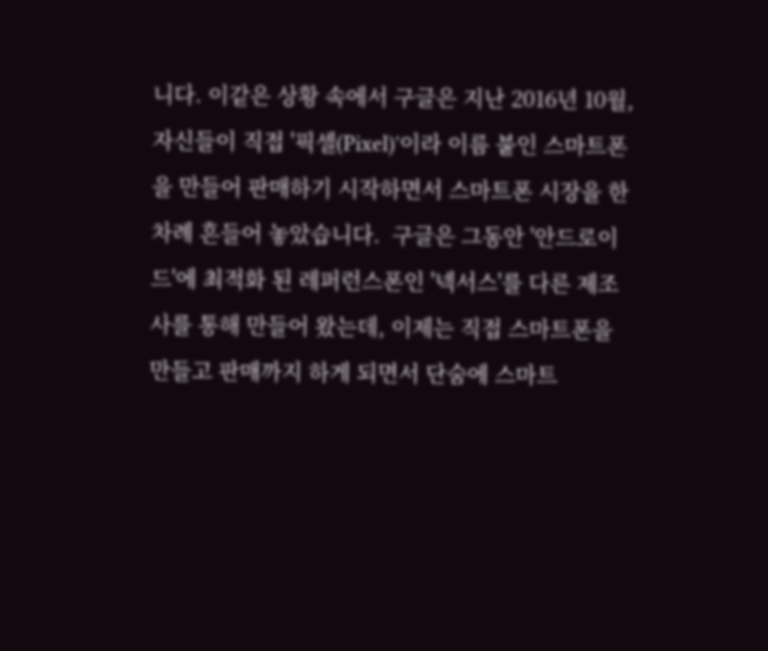니다. 이같은 상황 속에서 구글은 지난 2016년 10월, 자신들이 직접 '픽셀(Pixel)'이라 이름 붙인 스마트폰을 만들어 판매하기 시작하면서 스마트폰 시장을 한차례 흔들어 놓았습니다.  구글은 그동안 '안드로이드'에 최적화 된 레퍼런스폰인 '넥서스'를 다른 제조사를 통해 만들어 왔는데, 이제는 직접 스마트폰을 만들고 판매까지 하게 되면서 단숨에 스마트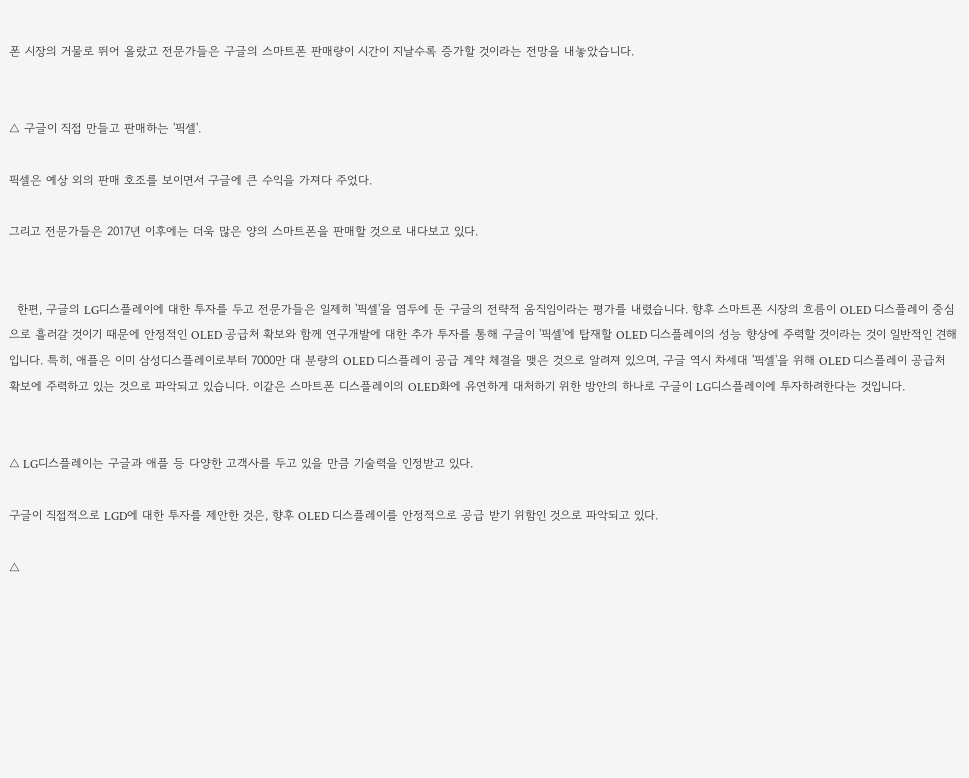폰 시장의 거물로 뛰어 올랐고 전문가들은 구글의 스마트폰 판매량이 시간이 지날수록 증가할 것이라는 전망을 내놓았습니다.


△ 구글이 직접 만들고 판매하는 '픽셀'.

픽셀은 예상 외의 판매 호조를 보이면서 구글에 큰 수익을 가져다 주었다.

그리고 전문가들은 2017년 이후에는 더욱 많은 양의 스마트폰을 판매할 것으로 내다보고 있다.


  한편, 구글의 LG디스플레이에 대한 투자를 두고 전문가들은 일제히 '픽셀'을 염두에 둔 구글의 전략적 움직임이라는 평가를 내렸습니다. 향후 스마트폰 시장의 흐름이 OLED 디스플레이 중심으로 흘러갈 것이기 때문에 안정적인 OLED 공급처 확보와 함께 연구개발에 대한 추가 투자를 통해 구글이 '픽셀'에 탑재할 OLED 디스플레이의 성능 향상에 주력할 것이라는 것이 일반적인 견해입니다. 특히, 애플은 이미 삼성디스플레이로부터 7000만 대 분량의 OLED 디스플레이 공급 계약 체결을 맺은 것으로 알려져 있으며, 구글 역시 차세대 '픽셀'을 위해 OLED 디스플레이 공급처 확보에 주력하고 있는 것으로 파악되고 있습니다. 이같은 스마트폰 디스플레이의 OLED화에 유연하게 대처하기 위한 방안의 하나로 구글이 LG디스플레이에 투자하려한다는 것입니다.


△ LG디스플레이는 구글과 애플 등 다양한 고객사를 두고 있을 만큼 기술력을 인정받고 있다.

구글이 직접적으로 LGD에 대한 투자를 제안한 것은, 향후 OLED 디스플레이를 안정적으로 공급 받기 위함인 것으로 파악되고 있다.

△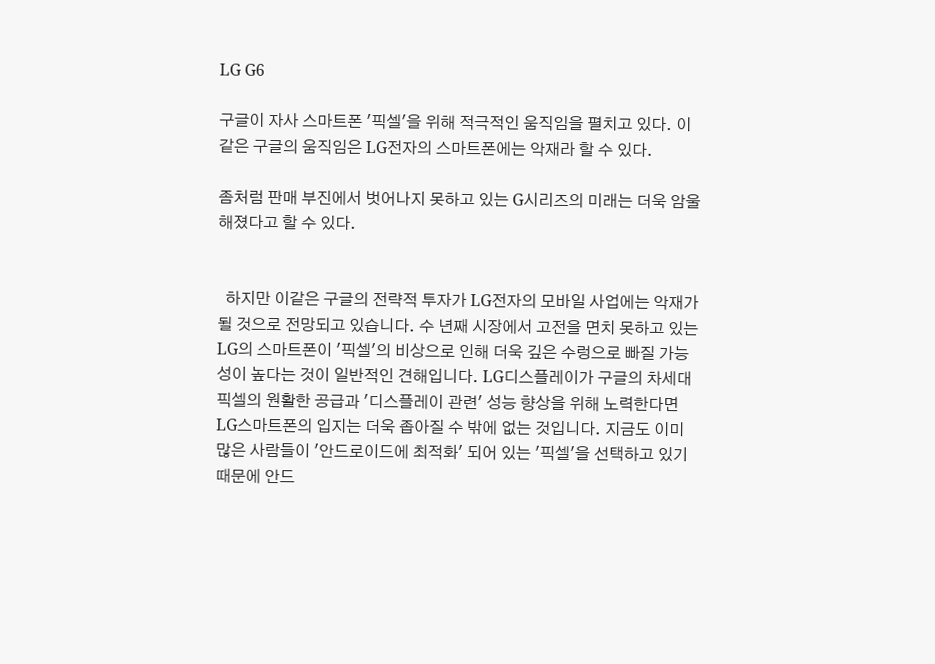LG G6

구글이 자사 스마트폰 '픽셀'을 위해 적극적인 움직임을 펼치고 있다. 이같은 구글의 움직임은 LG전자의 스마트폰에는 악재라 할 수 있다.

좀처럼 판매 부진에서 벗어나지 못하고 있는 G시리즈의 미래는 더욱 암울해졌다고 할 수 있다.


  하지만 이같은 구글의 전략적 투자가 LG전자의 모바일 사업에는 악재가 될 것으로 전망되고 있습니다. 수 년째 시장에서 고전을 면치 못하고 있는 LG의 스마트폰이 '픽셀'의 비상으로 인해 더욱 깊은 수렁으로 빠질 가능성이 높다는 것이 일반적인 견해입니다. LG디스플레이가 구글의 차세대 픽셀의 원활한 공급과 '디스플레이 관련' 성능 향상을 위해 노력한다면 LG스마트폰의 입지는 더욱 좁아질 수 밖에 없는 것입니다. 지금도 이미 많은 사람들이 '안드로이드에 최적화' 되어 있는 '픽셀'을 선택하고 있기 때문에 안드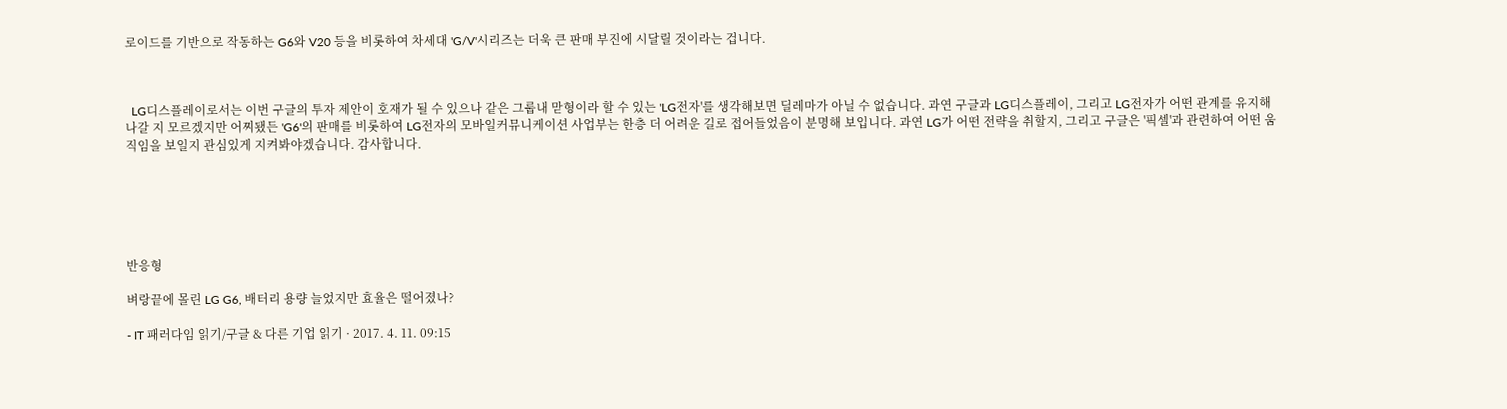로이드를 기반으로 작동하는 G6와 V20 등을 비롯하여 차세대 'G/V'시리즈는 더욱 큰 판매 부진에 시달릴 것이라는 겁니다.



  LG디스플레이로서는 이번 구글의 투자 제안이 호재가 될 수 있으나 같은 그룹내 맏형이라 할 수 있는 'LG전자'를 생각해보면 딜레마가 아닐 수 없습니다. 과연 구글과 LG디스플레이, 그리고 LG전자가 어떤 관계를 유지해나갈 지 모르겠지만 어찌됐든 'G6'의 판매를 비롯하여 LG전자의 모바일커뮤니케이션 사업부는 한층 더 어려운 길로 접어들었음이 분명해 보입니다. 과연 LG가 어떤 전략을 취할지, 그리고 구글은 '픽셀'과 관련하여 어떤 움직임을 보일지 관심있게 지켜봐야겠습니다. 감사합니다.






반응형

벼랑끝에 몰린 LG G6, 배터리 용량 늘었지만 효율은 떨어졌나?

- IT 패러다임 읽기/구글 & 다른 기업 읽기 · 2017. 4. 11. 09:15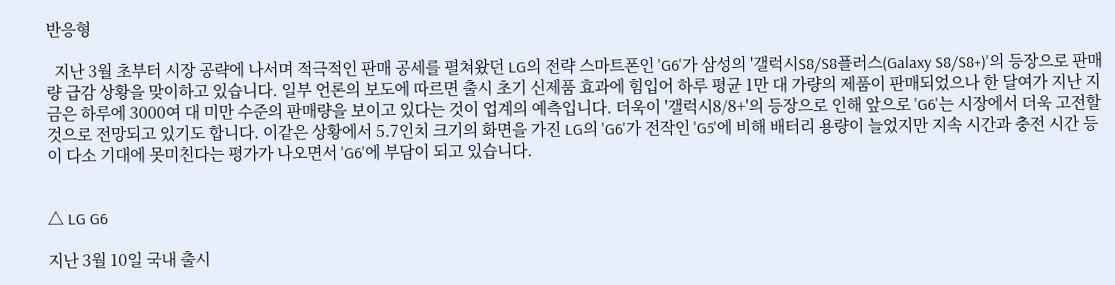반응형

  지난 3월 초부터 시장 공략에 나서며 적극적인 판매 공세를 펼쳐왔던 LG의 전략 스마트폰인 'G6'가 삼성의 '갤럭시S8/S8플러스(Galaxy S8/S8+)'의 등장으로 판매량 급감 상황을 맞이하고 있습니다. 일부 언론의 보도에 따르면 출시 초기 신제품 효과에 힘입어 하루 평균 1만 대 가량의 제품이 판매되었으나 한 달여가 지난 지금은 하루에 3000여 대 미만 수준의 판매량을 보이고 있다는 것이 업계의 예측입니다. 더욱이 '갤럭시8/8+'의 등장으로 인해 앞으로 'G6'는 시장에서 더욱 고전할 것으로 전망되고 있기도 합니다. 이같은 상황에서 5.7인치 크기의 화면을 가진 LG의 'G6'가 전작인 'G5'에 비해 배터리 용량이 늘었지만 지속 시간과 충전 시간 등이 다소 기대에 못미친다는 평가가 나오면서 'G6'에 부담이 되고 있습니다.


△ LG G6

지난 3월 10일 국내 출시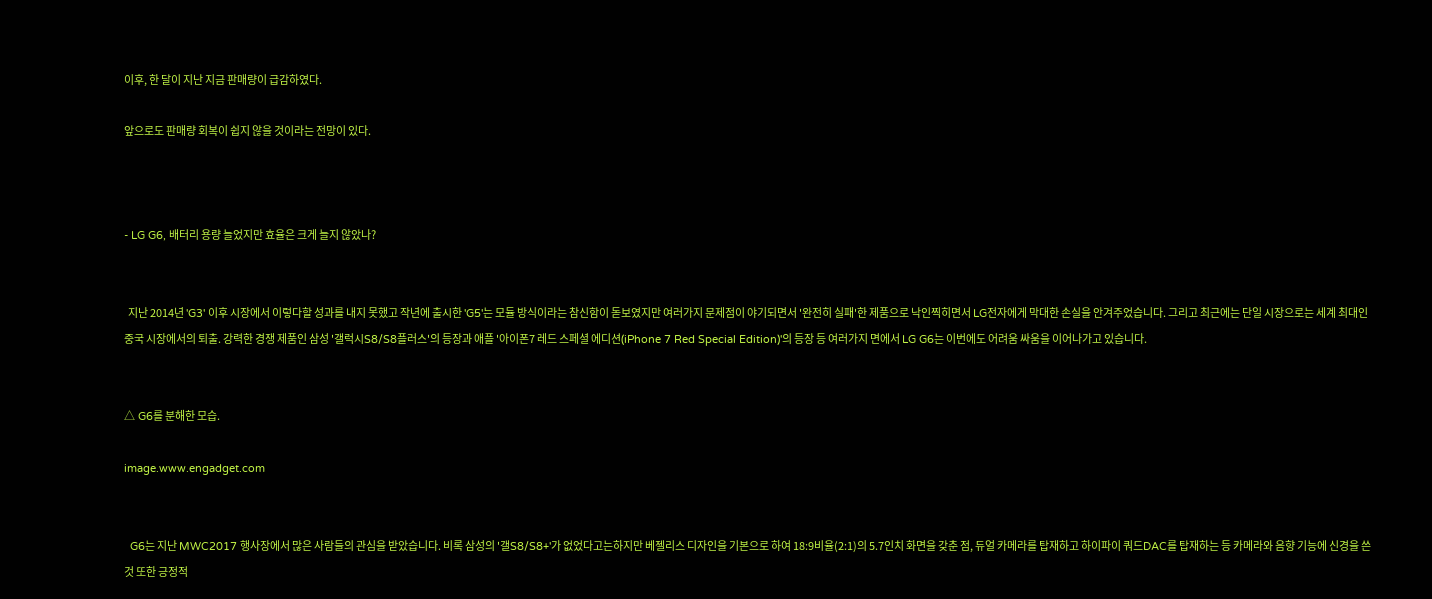이후, 한 달이 지난 지금 판매량이 급감하였다.

앞으로도 판매량 회복이 쉽지 않을 것이라는 전망이 있다.



- LG G6, 배터리 용량 늘었지만 효율은 크게 늘지 않았나?


  지난 2014년 'G3' 이후 시장에서 이렇다할 성과를 내지 못했고 작년에 출시한 'G5'는 모듈 방식이라는 참신함이 돋보였지만 여러가지 문제점이 야기되면서 '완전히 실패'한 제품으로 낙인찍히면서 LG전자에게 막대한 손실을 안겨주었습니다. 그리고 최근에는 단일 시장으로는 세계 최대인 중국 시장에서의 퇴출. 강력한 경쟁 제품인 삼성 '갤럭시S8/S8플러스'의 등장과 애플 '아이폰7 레드 스페셜 에디션(iPhone 7 Red Special Edition)'의 등장 등 여러가지 면에서 LG G6는 이번에도 어려움 싸움을 이어나가고 있습니다.


△ G6를 분해한 모습.

image.www.engadget.com


  G6는 지난 MWC2017 행사장에서 많은 사람들의 관심을 받았습니다. 비록 삼성의 '갤S8/S8+'가 없었다고는하지만 베젤리스 디자인을 기본으로 하여 18:9비율(2:1)의 5.7인치 화면을 갖춘 점, 듀얼 카메라를 탑재하고 하이파이 쿼드DAC를 탑재하는 등 카메라와 음향 기능에 신경을 쓴 것 또한 긍정적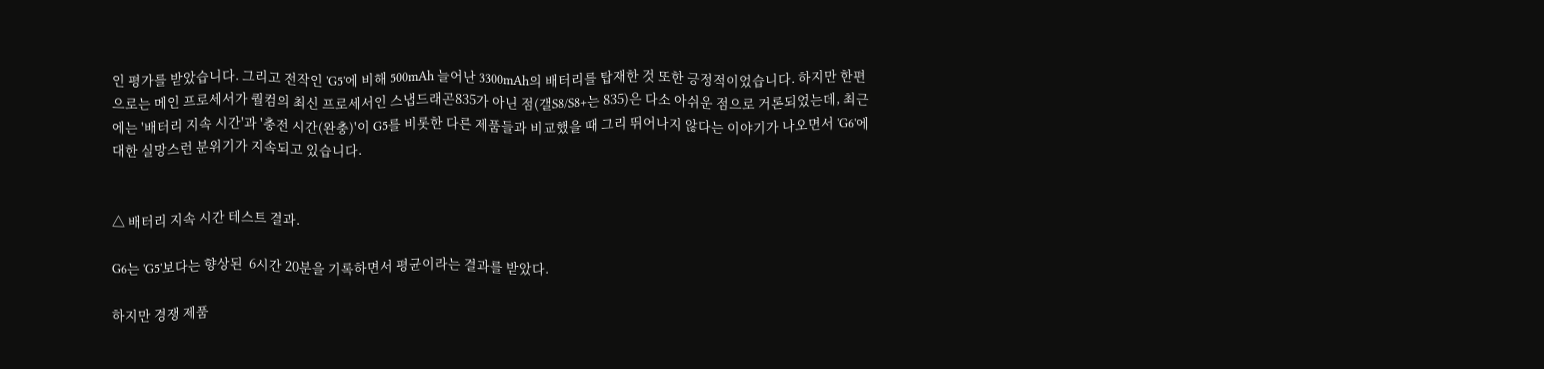인 평가를 받았습니다. 그리고 전작인 'G5'에 비해 500mAh 늘어난 3300mAh의 배터리를 탑재한 것 또한 긍정적이었습니다. 하지만 한편으로는 메인 프로세서가 퀄컴의 최신 프로세서인 스냅드래곤835가 아닌 점(갤S8/S8+는 835)은 다소 아쉬운 점으로 거론되었는데, 최근에는 '배터리 지속 시간'과 '충전 시간(완충)'이 G5를 비롯한 다른 제품들과 비교했을 때 그리 뛰어나지 않다는 이야기가 나오면서 'G6'에 대한 실망스런 분위기가 지속되고 있습니다.


△ 배터리 지속 시간 테스트 결과.

G6는 'G5'보다는 향상된  6시간 20분을 기록하면서 평균이라는 결과를 받았다.

하지만 경쟁 제품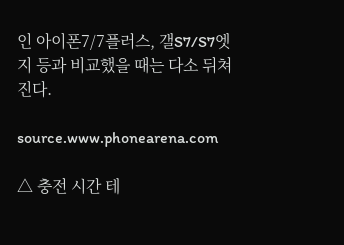인 아이폰7/7플러스, 갤S7/S7엣지 등과 비교했을 때는 다소 뒤쳐진다.

source.www.phonearena.com

△ 충전 시간 테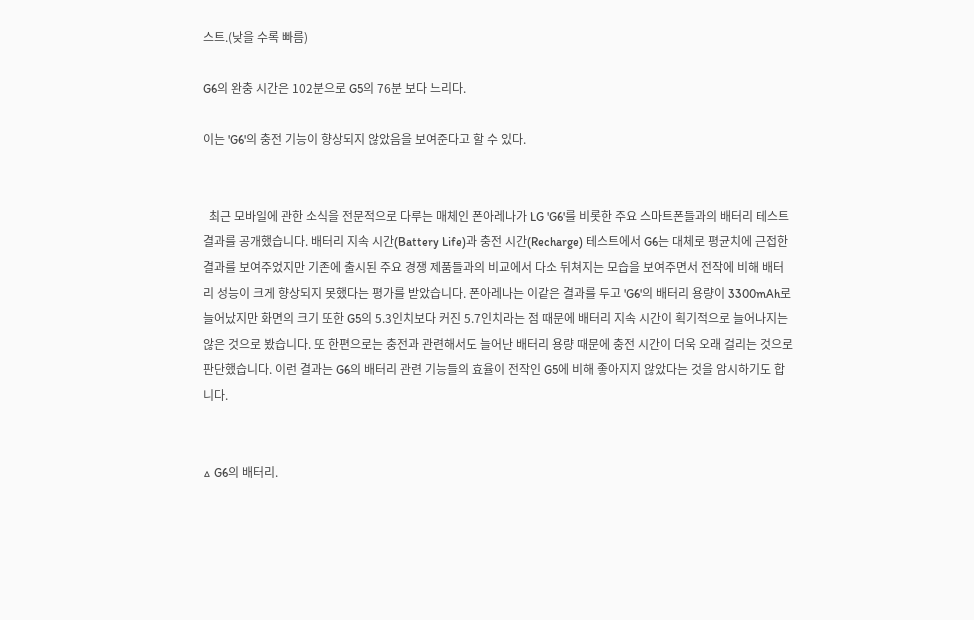스트.(낮을 수록 빠름)

G6의 완충 시간은 102분으로 G5의 76분 보다 느리다.

이는 'G6'의 충전 기능이 향상되지 않았음을 보여준다고 할 수 있다.


  최근 모바일에 관한 소식을 전문적으로 다루는 매체인 폰아레나가 LG 'G6'를 비롯한 주요 스마트폰들과의 배터리 테스트 결과를 공개했습니다. 배터리 지속 시간(Battery Life)과 충전 시간(Recharge) 테스트에서 G6는 대체로 평균치에 근접한 결과를 보여주었지만 기존에 출시된 주요 경쟁 제품들과의 비교에서 다소 뒤쳐지는 모습을 보여주면서 전작에 비해 배터리 성능이 크게 향상되지 못했다는 평가를 받았습니다. 폰아레나는 이같은 결과를 두고 'G6'의 배터리 용량이 3300mAh로 늘어났지만 화면의 크기 또한 G5의 5.3인치보다 커진 5.7인치라는 점 때문에 배터리 지속 시간이 획기적으로 늘어나지는 않은 것으로 봤습니다. 또 한편으로는 충전과 관련해서도 늘어난 배터리 용량 때문에 충전 시간이 더욱 오래 걸리는 것으로 판단했습니다. 이런 결과는 G6의 배터리 관련 기능들의 효율이 전작인 G5에 비해 좋아지지 않았다는 것을 암시하기도 합니다.


△ G6의 배터리.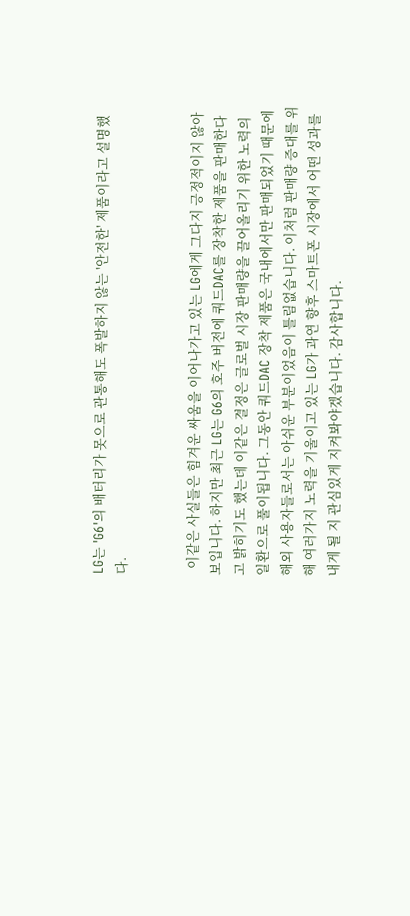LG는 'G6'의 배터리가 못으로 관통해도 폭발하지 않는 '안전한' 제품이라고 설명했다.


  이같은 사실들은 힘겨운 싸움을 이어나가고 있는 LG에게 그다지 긍정적이지 않아 보입니다. 하지만 최근 LG는 G6의 호주 버전에 쿼드DAC를 장착한 제품을 판매한다고 밝히기도 했는데 이같은 결정은 글로벌 시장 판매량을 끌어올리기 위한 노력의 일환으로 풀이됩니다. 그동안 쿼드DAC 장착 제품은 국내에서만 판매되었기 때문에 해외 사용자들로서는 아쉬운 부분이었음이 틀림없습니다. 이처럼 판매량 증대를 위해 여러가지 노력을 기울이고 있는 LG가 과연 향후 스마트폰 시장에서 어떤 성과를 내게 될 지 관심있게 지켜봐야겠습니다. 감사합니다.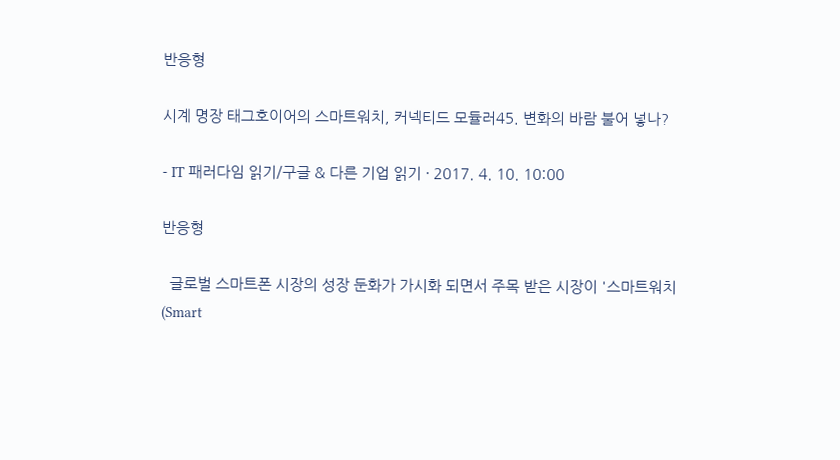반응형

시계 명장 태그호이어의 스마트워치, 커넥티드 모듈러45. 변화의 바람 불어 넣나?

- IT 패러다임 읽기/구글 & 다른 기업 읽기 · 2017. 4. 10. 10:00

반응형

  글로벌 스마트폰 시장의 성장 둔화가 가시화 되면서 주목 받은 시장이 '스마트워치(Smart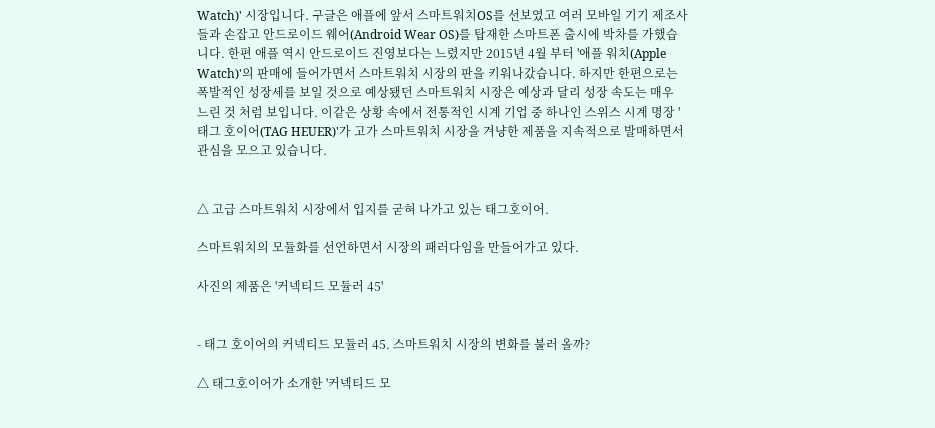Watch)' 시장입니다. 구글은 애플에 앞서 스마트워치OS를 선보였고 여러 모바일 기기 제조사들과 손잡고 안드로이드 웨어(Android Wear OS)를 탑재한 스마트폰 출시에 박차를 가했습니다. 한편 애플 역시 안드로이드 진영보다는 느렸지만 2015년 4월 부터 '애플 워치(Apple Watch)'의 판매에 들어가면서 스마트워치 시장의 판을 키워나갔습니다. 하지만 한편으로는 폭발적인 성장세를 보일 것으로 예상됐던 스마트워치 시장은 예상과 달리 성장 속도는 매우 느린 것 처럼 보입니다. 이같은 상황 속에서 전통적인 시계 기업 중 하나인 스위스 시계 명장 '태그 호이어(TAG HEUER)'가 고가 스마트워치 시장을 겨냥한 제품을 지속적으로 발매하면서 관심을 모으고 있습니다.


△ 고급 스마트워치 시장에서 입지를 굳혀 나가고 있는 태그호이어.

스마트워치의 모듈화를 선언하면서 시장의 패러다임을 만들어가고 있다.

사진의 제품은 '커넥티드 모듈러 45'


- 태그 호이어의 커넥티드 모듈러 45. 스마트워치 시장의 변화를 불러 올까?

△ 태그호이어가 소개한 '커넥티드 모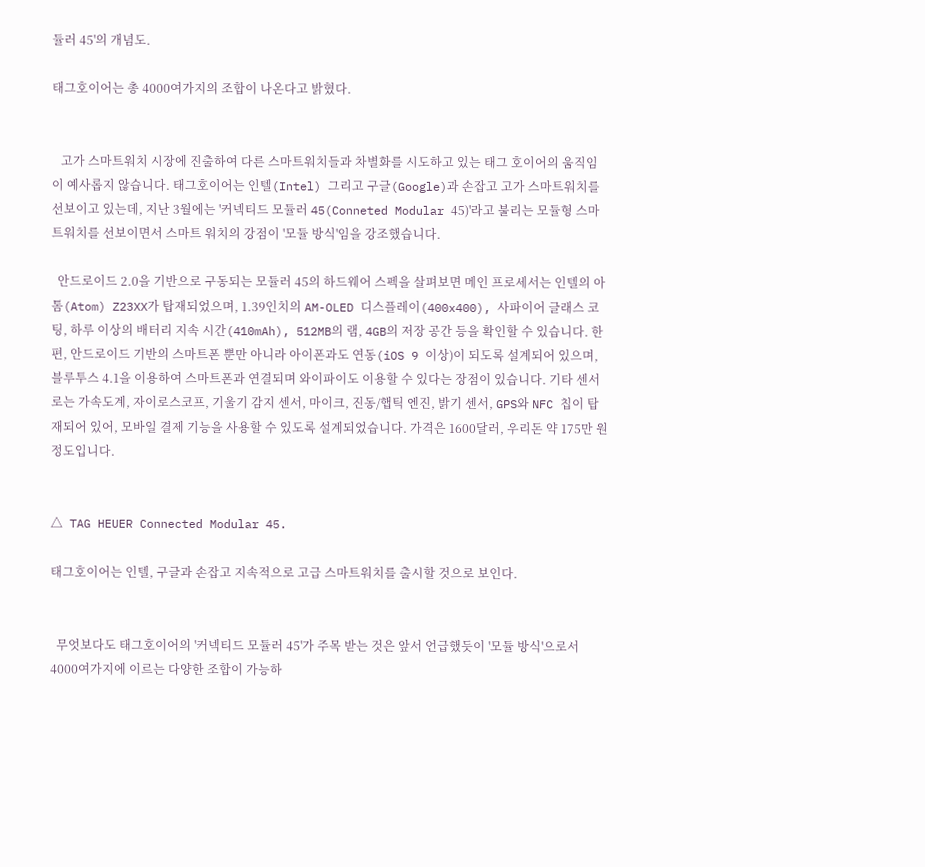듈러 45'의 개념도.

태그호이어는 총 4000여가지의 조합이 나온다고 밝혔다.


   고가 스마트워치 시장에 진출하여 다른 스마트워치들과 차별화를 시도하고 있는 태그 호이어의 움직임이 예사롭지 않습니다. 태그호이어는 인텔(Intel) 그리고 구글(Google)과 손잡고 고가 스마트워치를 선보이고 있는데, 지난 3월에는 '커넥티드 모듈러 45(Conneted Modular 45)'라고 불리는 모듈형 스마트워치를 선보이면서 스마트 워치의 강점이 '모듈 방식'임을 강조했습니다.

  안드로이드 2.0을 기반으로 구동되는 모듈러 45의 하드웨어 스펙을 살펴보면 메인 프로세서는 인텔의 아톰(Atom) Z23XX가 탑재되었으며, 1.39인치의 AM-OLED 디스플레이(400x400), 사파이어 글래스 코팅, 하루 이상의 배터리 지속 시간(410mAh), 512MB의 램, 4GB의 저장 공간 등을 확인할 수 있습니다. 한편, 안드로이드 기반의 스마트폰 뿐만 아니라 아이폰과도 연동(iOS 9 이상)이 되도록 설계되어 있으며, 블루투스 4.1을 이용하여 스마트폰과 연결되며 와이파이도 이용할 수 있다는 장점이 있습니다. 기타 센서로는 가속도계, 자이로스코프, 기울기 감지 센서, 마이크, 진동/햅틱 엔진, 밝기 센서, GPS와 NFC 칩이 탑재되어 있어, 모바일 결제 기능을 사용할 수 있도록 설계되었습니다. 가격은 1600달러, 우리돈 약 175만 원 정도입니다.


△ TAG HEUER Connected Modular 45.

태그호이어는 인텔, 구글과 손잡고 지속적으로 고급 스마트워치를 출시할 것으로 보인다.


  무엇보다도 태그호이어의 '커넥티드 모듈러 45'가 주목 받는 것은 앞서 언급했듯이 '모듈 방식'으로서 4000여가지에 이르는 다양한 조합이 가능하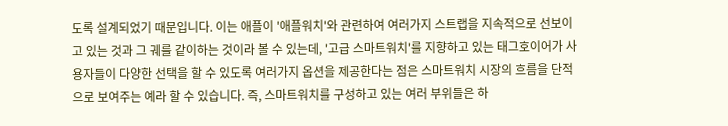도록 설계되었기 때문입니다. 이는 애플이 '애플워치'와 관련하여 여러가지 스트랩을 지속적으로 선보이고 있는 것과 그 궤를 같이하는 것이라 볼 수 있는데, '고급 스마트워치'를 지향하고 있는 태그호이어가 사용자들이 다양한 선택을 할 수 있도록 여러가지 옵션을 제공한다는 점은 스마트워치 시장의 흐름을 단적으로 보여주는 예라 할 수 있습니다. 즉, 스마트워치를 구성하고 있는 여러 부위들은 하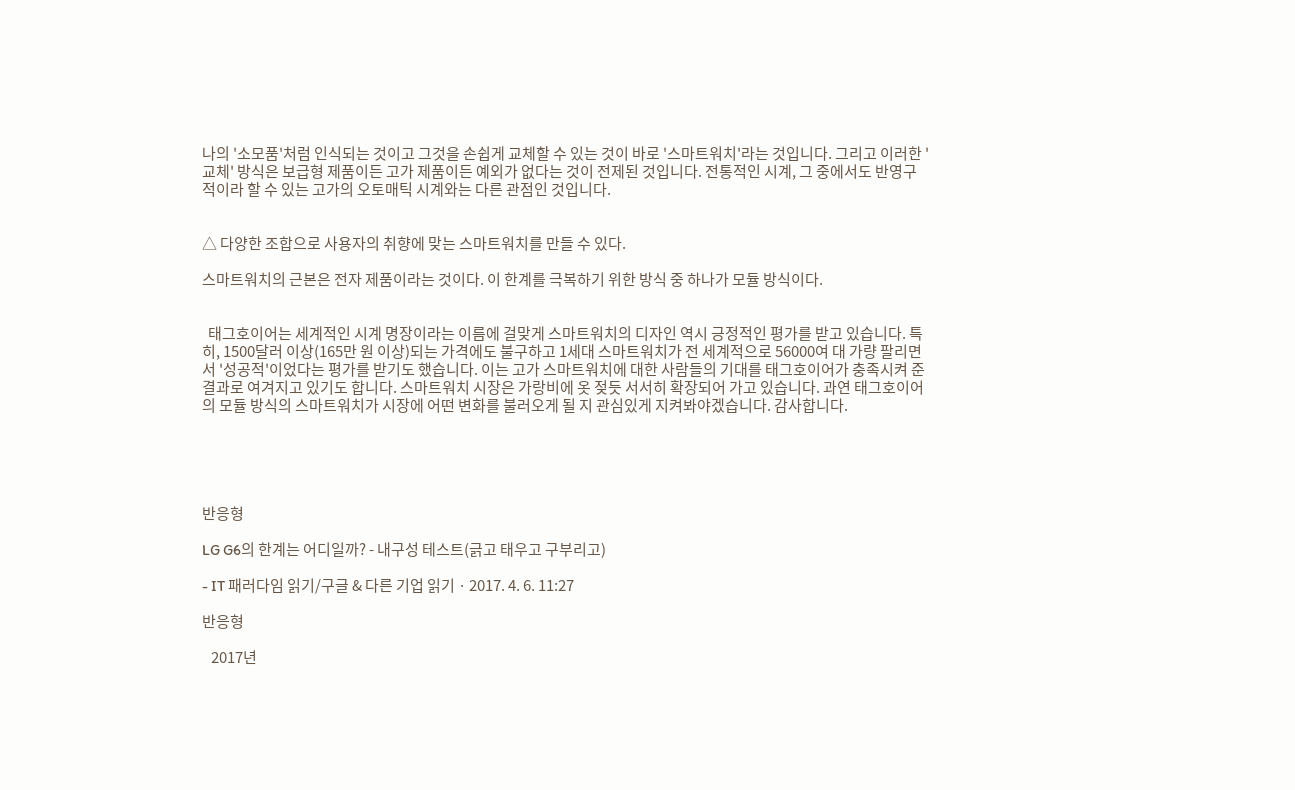나의 '소모품'처럼 인식되는 것이고 그것을 손쉽게 교체할 수 있는 것이 바로 '스마트워치'라는 것입니다. 그리고 이러한 '교체' 방식은 보급형 제품이든 고가 제품이든 예외가 없다는 것이 전제된 것입니다. 전통적인 시계, 그 중에서도 반영구적이라 할 수 있는 고가의 오토매틱 시계와는 다른 관점인 것입니다.


△ 다양한 조합으로 사용자의 취향에 맞는 스마트워치를 만들 수 있다.

스마트워치의 근본은 전자 제품이라는 것이다. 이 한계를 극복하기 위한 방식 중 하나가 모듈 방식이다.


  태그호이어는 세계적인 시계 명장이라는 이름에 걸맞게 스마트워치의 디자인 역시 긍정적인 평가를 받고 있습니다. 특히, 1500달러 이상(165만 원 이상)되는 가격에도 불구하고 1세대 스마트워치가 전 세계적으로 56000여 대 가량 팔리면서 '성공적'이었다는 평가를 받기도 했습니다. 이는 고가 스마트워치에 대한 사람들의 기대를 태그호이어가 충족시켜 준 결과로 여겨지고 있기도 합니다. 스마트워치 시장은 가랑비에 옷 젖듯 서서히 확장되어 가고 있습니다. 과연 태그호이어의 모듈 방식의 스마트워치가 시장에 어떤 변화를 불러오게 될 지 관심있게 지켜봐야겠습니다. 감사합니다.





반응형

LG G6의 한계는 어디일까? - 내구성 테스트(긁고 태우고 구부리고)

- IT 패러다임 읽기/구글 & 다른 기업 읽기 · 2017. 4. 6. 11:27

반응형

   2017년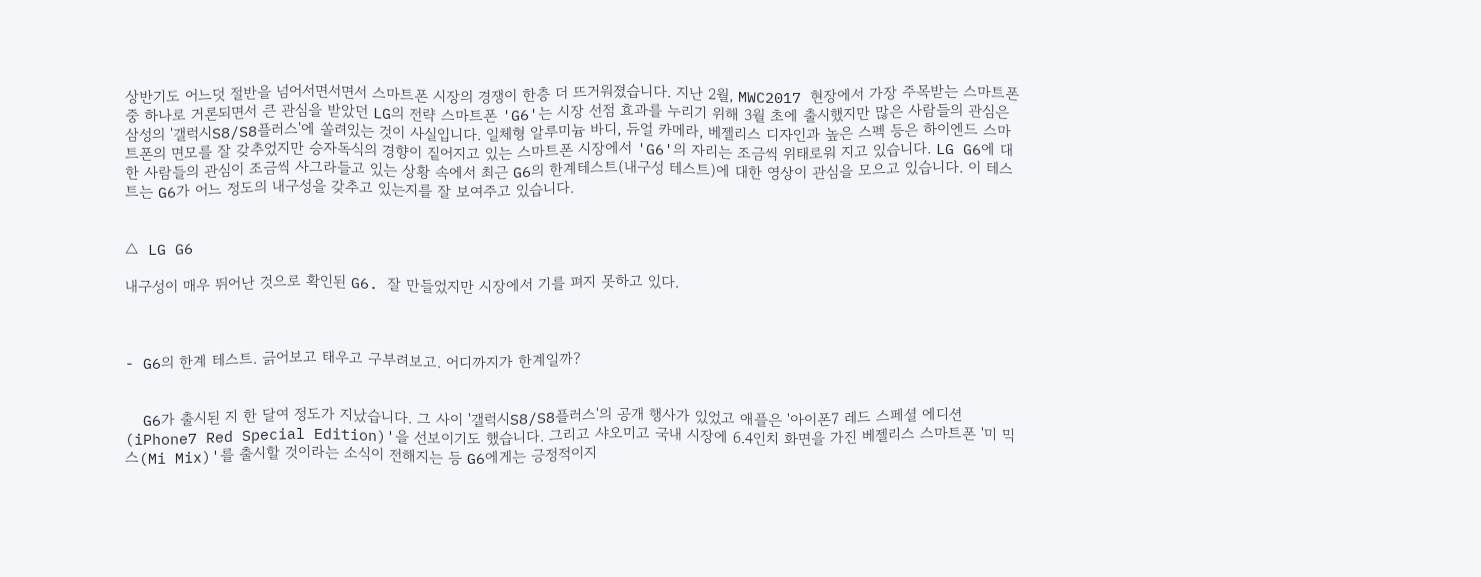상반기도 어느덧 절반을 넘어서면서면서 스마트폰 시장의 경쟁이 한층 더 뜨거워졌습니다. 지난 2월, MWC2017 현장에서 가장 주목받는 스마트폰 중 하나로 거론되면서 큰 관심을 받았던 LG의 전략 스마트폰 'G6'는 시장 선점 효과를 누리기 위해 3월 초에 출시했지만 많은 사람들의 관심은 삼성의 '갤럭시S8/S8플러스'에 쏠려있는 것이 사실입니다. 일체형 알루미늄 바디, 듀얼 카메라, 베젤리스 디자인과 높은 스펙 등은 하이엔드 스마트폰의 면모를 잘 갖추었지만 승자독식의 경향이 짙어지고 있는 스마트폰 시장에서 'G6'의 자리는 조금씩 위태로워 지고 있습니다. LG G6에 대한 사람들의 관심이 조금씩 사그라들고 있는 상황 속에서 최근 G6의 한계테스트(내구성 테스트)에 대한 영상이 관심을 모으고 있습니다. 이 테스트는 G6가 어느 정도의 내구성을 갖추고 있는지를 잘 보여주고 있습니다.


△ LG G6

내구성이 매우 뛰어난 것으로 확인된 G6. 잘 만들었지만 시장에서 기를 펴지 못하고 있다.



- G6의 한계 테스트. 긁어보고 태우고 구부려보고. 어디까지가 한계일까?


  G6가 출시된 지 한 달여 정도가 지났습니다. 그 사이 '갤럭시S8/S8플러스'의 공개 행사가 있었고 애플은 '아이폰7 레드 스페셜 에디션(iPhone7 Red Special Edition)'을 선보이기도 했습니다. 그리고 샤오미고 국내 시장에 6.4인치 화면을 가진 베젤리스 스마트폰 '미 믹스(Mi Mix)'를 출시할 것이라는 소식이 전해지는 등 G6에게는 긍정적이지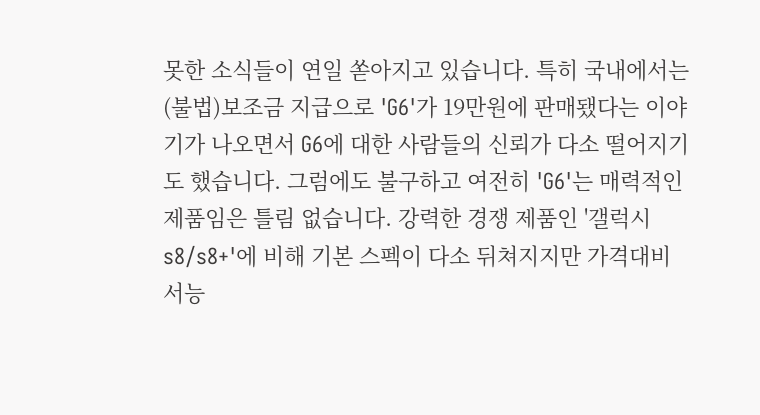못한 소식들이 연일 쏟아지고 있습니다. 특히 국내에서는 (불법)보조금 지급으로 'G6'가 19만원에 판매됐다는 이야기가 나오면서 G6에 대한 사람들의 신뢰가 다소 떨어지기도 했습니다. 그럼에도 불구하고 여전히 'G6'는 매력적인 제품임은 틀림 없습니다. 강력한 경쟁 제품인 '갤럭시s8/s8+'에 비해 기본 스펙이 다소 뒤쳐지지만 가격대비 서능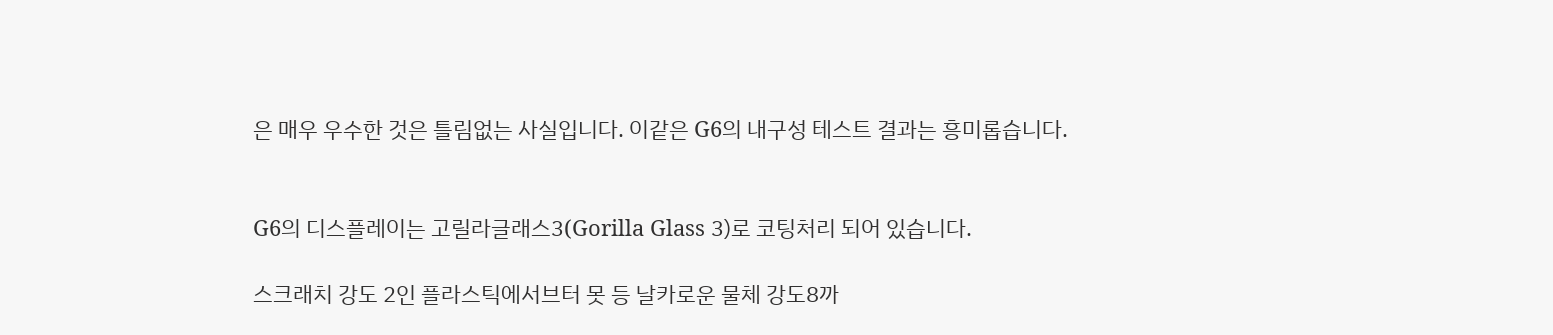은 매우 우수한 것은 틀림없는 사실입니다. 이같은 G6의 내구성 테스트 결과는 흥미롭습니다.


G6의 디스플레이는 고릴라글래스3(Gorilla Glass 3)로 코팅처리 되어 있습니다.

스크래치 강도 2인 플라스틱에서브터 못 등 날카로운 물체 강도8까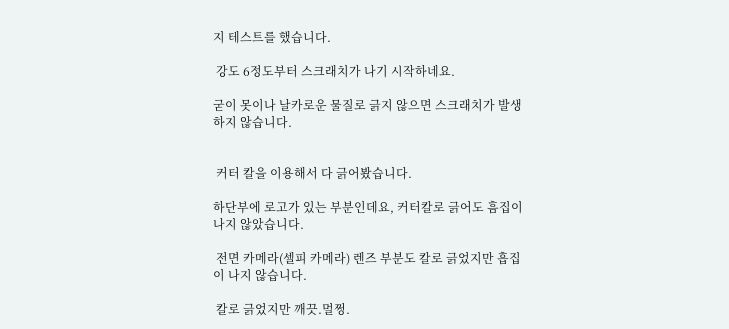지 테스트를 했습니다.

 강도 6정도부터 스크래치가 나기 시작하네요.

굳이 못이나 날카로운 물질로 긁지 않으면 스크래치가 발생하지 않습니다.


 커터 칼을 이용해서 다 긁어봤습니다.

하단부에 로고가 있는 부분인데요, 커터칼로 긁어도 흠집이 나지 않았습니다.

 전면 카메라(셀피 카메라) 렌즈 부분도 칼로 긁었지만 흡집이 나지 않습니다.

 칼로 긁었지만 깨끗.멀쩡.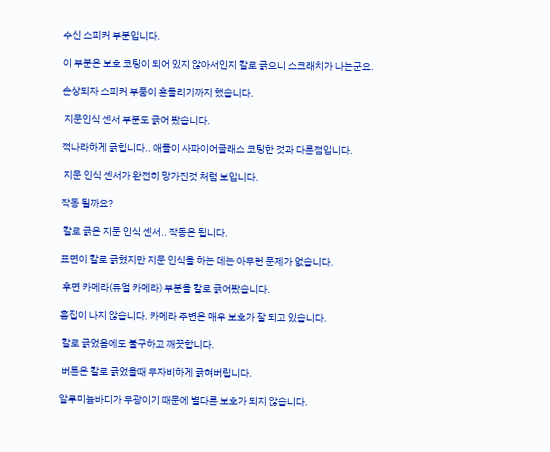수신 스피커 부분입니다.

이 부분은 보호 코팅이 되어 있지 않아서인지 칼로 긁으니 스크래치가 나는군요.

손상되자 스피커 부품이 흔들리기까지 했습니다.

 지문인식 센서 부분도 긁어 봤습니다.

적나라하게 긁힙니다.. 애플이 사파이어글래스 코팅한 것과 다른점입니다.

 지문 인식 센서가 완전히 망가진것 처럼 보입니다.

작동 될까요?

 칼로 긁은 지문 인식 센서.. 작동은 됩니다.

표면이 칼로 긁혔지만 지문 인식을 하는 데는 아무런 문제가 없습니다.

 후면 카메라(듀얼 카메라) 부분을 칼로 긁어봤습니다.

흠집이 나지 않습니다. 카메라 주변은 매우 보호가 잘 되고 있습니다.

 칼로 긁었음에도 불구하고 깨끗합니다.

 버튼은 칼로 긁었을때 무자비하게 긁혀버립니다.

알루미늄바디가 무광이기 때문에 별다른 보호가 되지 않습니다.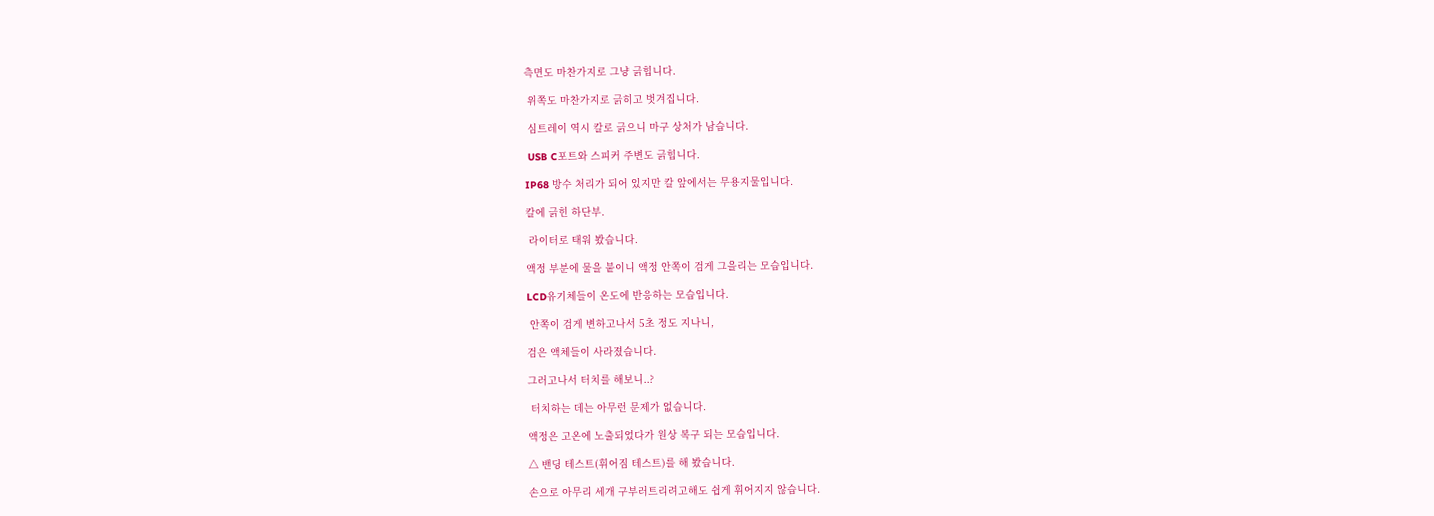측면도 마찬가지로 그냥 긁힙니다.

 위쪽도 마찬가지로 긁히고 벗겨집니다.

 심트레이 역시 칼로 긁으니 마구 상처가 남습니다.

 USB C포트와 스피커 주변도 긁힙니다.

IP68 방수 처리가 되어 있지만 칼 앞에서는 무용지물입니다.

칼에 긁힌 하단부.

 라이터로 태워 봤습니다.

액정 부분에 물을 붙이니 액정 안쪽이 검게 그을리는 모습입니다.

LCD유기체들이 온도에 반응하는 모습입니다.

 안쪽이 검게 변하고나서 5초 정도 지나니,

검은 액체들이 사라졌습니다.

그러고나서 터치를 해보니..?

 터치하는 데는 아무런 문제가 없습니다.

액정은 고온에 노출되었다가 원상 복구 되는 모습입니다.

△ 밴딩 테스트(휘어짐 테스트)를 해 봤습니다.

손으로 아무리 세개 구부러트리려고해도 쉽게 휘어지지 않습니다.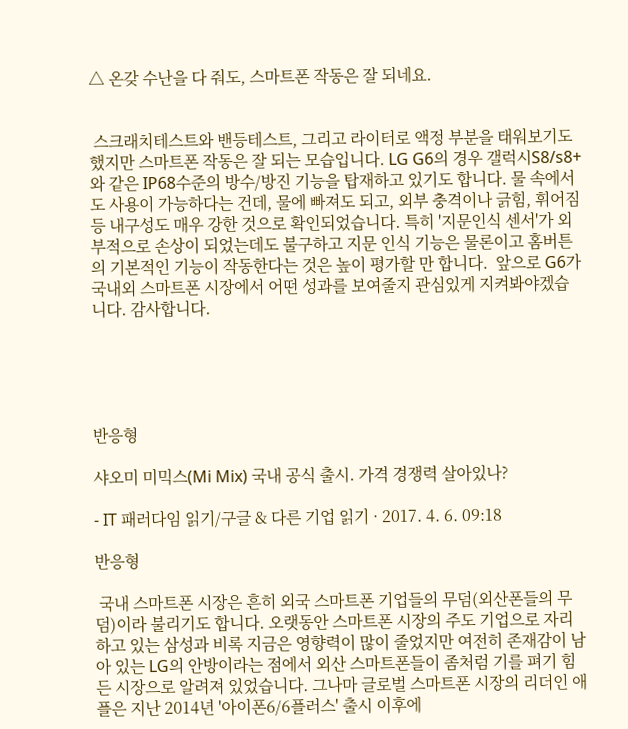△ 온갖 수난을 다 줘도, 스마트폰 작동은 잘 되네요.


 스크래치테스트와 밴등테스트, 그리고 라이터로 액정 부분을 태워보기도 했지만 스마트폰 작동은 잘 되는 모습입니다. LG G6의 경우 갤럭시S8/s8+와 같은 IP68수준의 방수/방진 기능을 탑재하고 있기도 합니다. 물 속에서도 사용이 가능하다는 건데, 물에 빠져도 되고, 외부 충격이나 긁힘, 휘어짐 등 내구성도 매우 강한 것으로 확인되었습니다. 특히 '지문인식 센서'가 외부적으로 손상이 되었는데도 불구하고 지문 인식 기능은 물론이고 홈버튼의 기본적인 기능이 작동한다는 것은 높이 평가할 만 합니다.  앞으로 G6가 국내외 스마트폰 시장에서 어떤 성과를 보여줄지 관심있게 지켜봐야겠습니다. 감사합니다.





반응형

샤오미 미믹스(Mi Mix) 국내 공식 출시. 가격 경쟁력 살아있나?

- IT 패러다임 읽기/구글 & 다른 기업 읽기 · 2017. 4. 6. 09:18

반응형

 국내 스마트폰 시장은 흔히 외국 스마트폰 기업들의 무덤(외산폰들의 무덤)이라 불리기도 합니다. 오랫동안 스마트폰 시장의 주도 기업으로 자리하고 있는 삼성과 비록 지금은 영향력이 많이 줄었지만 여전히 존재감이 남아 있는 LG의 안방이라는 점에서 외산 스마트폰들이 좀처럼 기를 펴기 힘든 시장으로 알려져 있었습니다. 그나마 글로벌 스마트폰 시장의 리더인 애플은 지난 2014년 '아이폰6/6플러스' 출시 이후에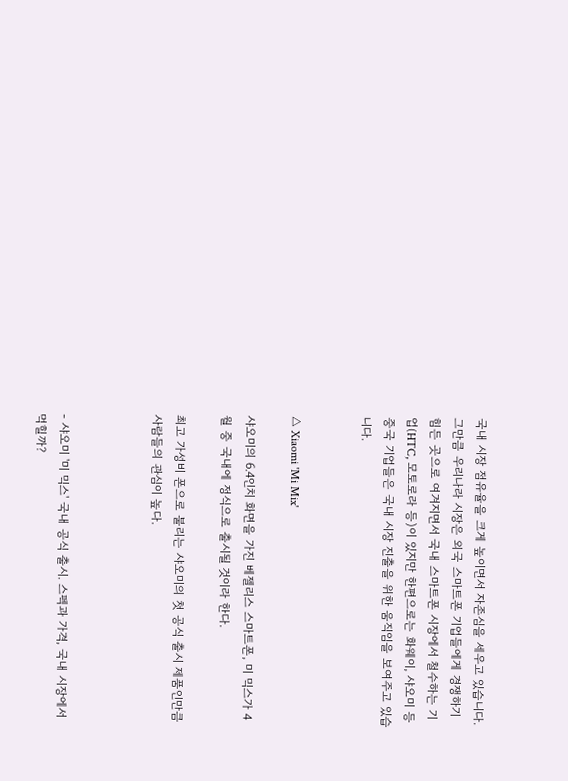국내 시장 점유율을 크게 높이면서 자존심을 세우고 있습니다. 그만큼 우리나라 시장은 외국 스마트폰 기업들에게 경쟁하기 힘든 곳으로 여겨지면서 국내 스마트폰 시장에서 철수하는 기업(HTC, 모토로라 등)이 있지만 한편으로는 화웨이, 샤오미 등 중국 기업들은 국내 시장 진출을 위한 움직임을 보여주고 있습니다.


△ Xiaomi 'Mi Mix'

샤오미의 6.4인치 화면을 가진 베젤리스 스마트폰, 미 믹스가 4월 중 국내에 정식으로 출시될 것이라 한다.

최고 가성비 폰으로 불리는 샤오미의 첫 공식 출시 제품인만큼 사람들의 관심이 높다.



- 샤오미 '미 믹스' 국내 공식 출시. 스펙과 가격, 국내 시장에서 먹힐까?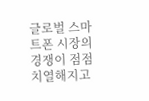글로벌 스마트폰 시장의 경쟁이 점점 치열해지고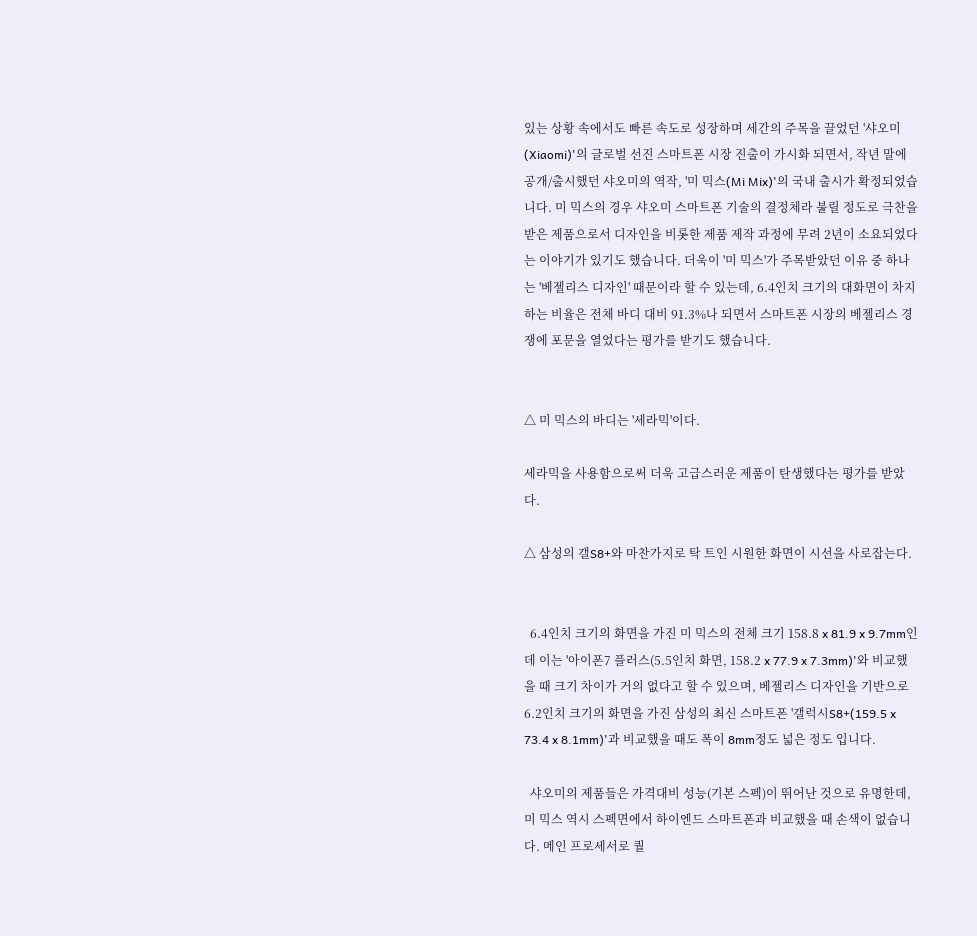있는 상황 속에서도 빠른 속도로 성장하며 세간의 주목을 끌었던 '샤오미(Xiaomi)'의 글로벌 선진 스마트폰 시장 진출이 가시화 되면서, 작년 말에 공개/출시했던 샤오미의 역작, '미 믹스(Mi Mix)'의 국내 출시가 확정되었습니다. 미 믹스의 경우 샤오미 스마트폰 기술의 결정체라 불릴 정도로 극찬을 받은 제품으로서 디자인을 비롯한 제품 제작 과정에 무려 2년이 소요되었다는 이야기가 있기도 했습니다. 더욱이 '미 믹스'가 주목받았던 이유 중 하나는 '베젤리스 디자인' 때문이라 할 수 있는데, 6.4인치 크기의 대화면이 차지하는 비율은 전체 바디 대비 91.3%나 되면서 스마트폰 시장의 베젤리스 경쟁에 포문을 열었다는 평가를 받기도 했습니다.


△ 미 믹스의 바디는 '세라믹'이다.

세라믹을 사용함으로써 더욱 고급스러운 제품이 탄생했다는 평가를 받았다.

△ 삼성의 갤S8+와 마찬가지로 탁 트인 시원한 화면이 시선을 사로잡는다.


  6.4인치 크기의 화면을 가진 미 믹스의 전체 크기 158.8 x 81.9 x 9.7mm인데 이는 '아이폰7 플러스(5.5인치 화면, 158.2 x 77.9 x 7.3mm)'와 비교했을 때 크기 차이가 거의 없다고 할 수 있으며, 베젤리스 디자인을 기반으로 6.2인치 크기의 화면을 가진 삼성의 최신 스마트폰 '갤럭시S8+(159.5 x 73.4 x 8.1mm)'과 비교했을 때도 폭이 8mm정도 넓은 정도 입니다.

  샤오미의 제품들은 가격대비 성능(기본 스펙)이 뛰어난 것으로 유명한데, 미 믹스 역시 스펙면에서 하이엔드 스마트폰과 비교했을 때 손색이 없습니다. 메인 프로세서로 퀄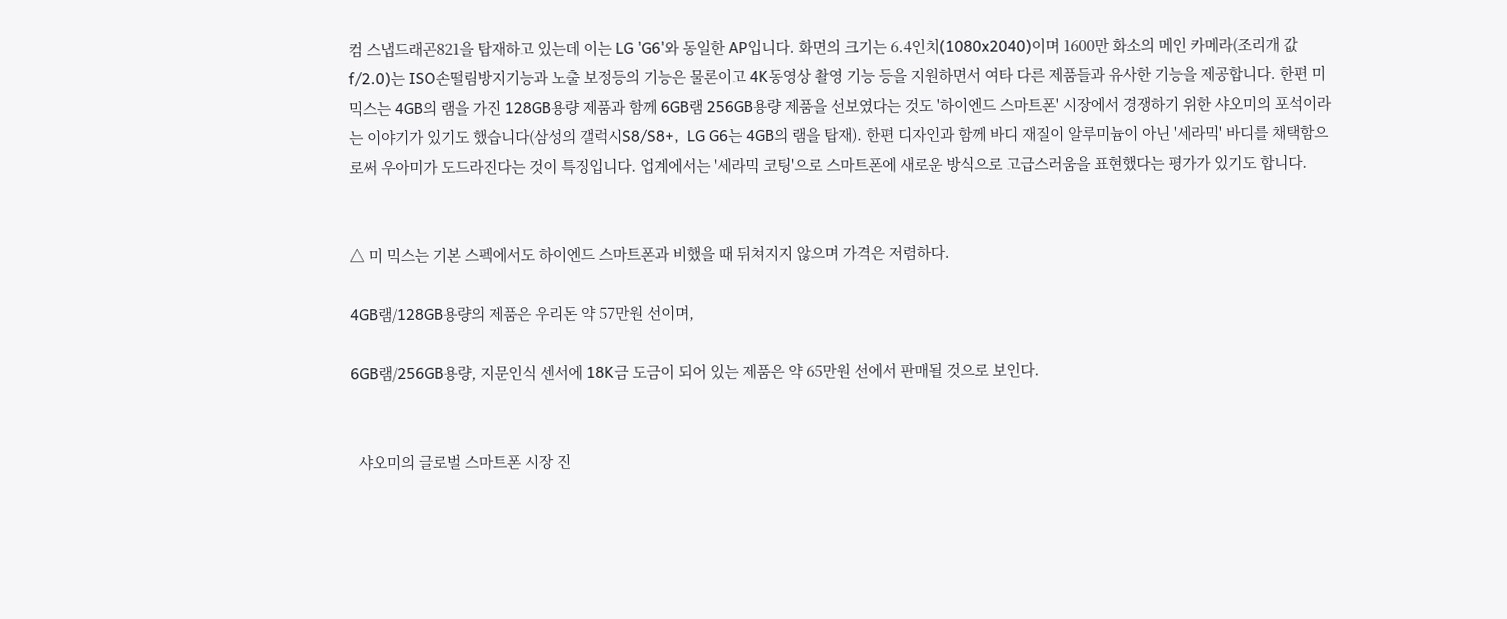컴 스냅드래곤821을 탑재하고 있는데 이는 LG 'G6'와 동일한 AP입니다. 화면의 크기는 6.4인치(1080x2040)이며 1600만 화소의 메인 카메라(조리개 값 f/2.0)는 ISO손떨림방지기능과 노출 보정등의 기능은 물론이고 4K동영상 촬영 기능 등을 지원하면서 여타 다른 제품들과 유사한 기능을 제공합니다. 한편 미 믹스는 4GB의 램을 가진 128GB용량 제품과 함께 6GB램 256GB용량 제품을 선보였다는 것도 '하이엔드 스마트폰' 시장에서 경쟁하기 위한 샤오미의 포석이라는 이야기가 있기도 했습니다(삼성의 갤럭시S8/S8+,  LG G6는 4GB의 램을 탑재). 한편 디자인과 함께 바디 재질이 알루미늄이 아닌 '세라믹' 바디를 채택함으로써 우아미가 도드라진다는 것이 특징입니다. 업계에서는 '세라믹 코팅'으로 스마트폰에 새로운 방식으로 고급스러움을 표현했다는 평가가 있기도 합니다.


△ 미 믹스는 기본 스펙에서도 하이엔드 스마트폰과 비했을 때 뒤쳐지지 않으며 가격은 저렴하다.

4GB램/128GB용량의 제품은 우리돈 약 57만원 선이며,

6GB램/256GB용량, 지문인식 센서에 18K금 도금이 되어 있는 제품은 약 65만원 선에서 판매될 것으로 보인다.


  샤오미의 글로벌 스마트폰 시장 진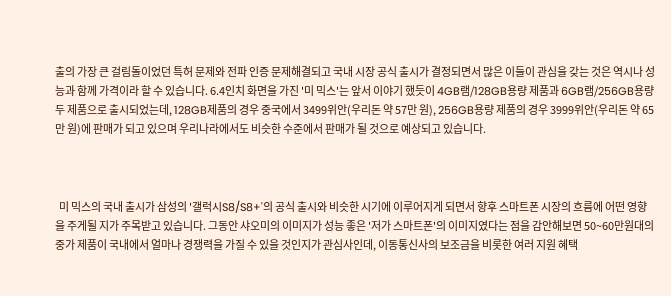출의 가장 큰 걸림돌이었던 특허 문제와 전파 인증 문제해결되고 국내 시장 공식 출시가 결정되면서 많은 이들이 관심을 갖는 것은 역시나 성능과 함께 가격이라 할 수 있습니다. 6.4인치 화면을 가진 '미 믹스'는 앞서 이야기 했듯이 4GB램/128GB용량 제품과 6GB램/256GB용량 두 제품으로 출시되었는데, 128GB제품의 경우 중국에서 3499위안(우리돈 약 57만 원), 256GB용량 제품의 경우 3999위안(우리돈 약 65만 원)에 판매가 되고 있으며 우리나라에서도 비슷한 수준에서 판매가 될 것으로 예상되고 있습니다.



  미 믹스의 국내 출시가 삼성의 '갤럭시S8/S8+'의 공식 출시와 비슷한 시기에 이루어지게 되면서 향후 스마트폰 시장의 흐름에 어떤 영향을 주게될 지가 주목받고 있습니다. 그동안 샤오미의 이미지가 성능 좋은 '저가 스마트폰'의 이미지였다는 점을 감안해보면 50~60만원대의 중가 제품이 국내에서 얼마나 경쟁력을 가질 수 있을 것인지가 관심사인데, 이동통신사의 보조금을 비롯한 여러 지원 혜택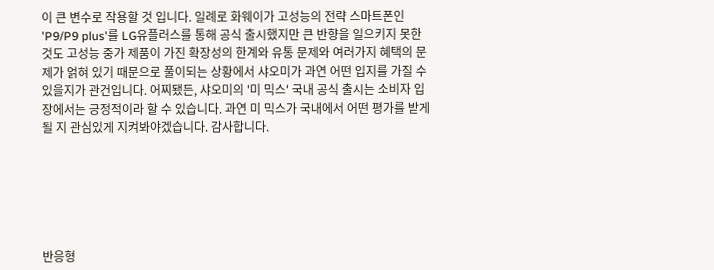이 큰 변수로 작용할 것 입니다. 일례로 화웨이가 고성능의 전략 스마트폰인 'P9/P9 plus'를 LG유플러스를 통해 공식 출시했지만 큰 반향을 일으키지 못한 것도 고성능 중가 제품이 가진 확장성의 한계와 유통 문제와 여러가지 혜택의 문제가 얽혀 있기 때문으로 풀이되는 상황에서 샤오미가 과연 어떤 입지를 가질 수 있을지가 관건입니다. 어찌됐든, 샤오미의 '미 믹스' 국내 공식 출시는 소비자 입장에서는 긍정적이라 할 수 있습니다. 과연 미 믹스가 국내에서 어떤 평가를 받게될 지 관심있게 지켜봐야겠습니다. 감사합니다.






반응형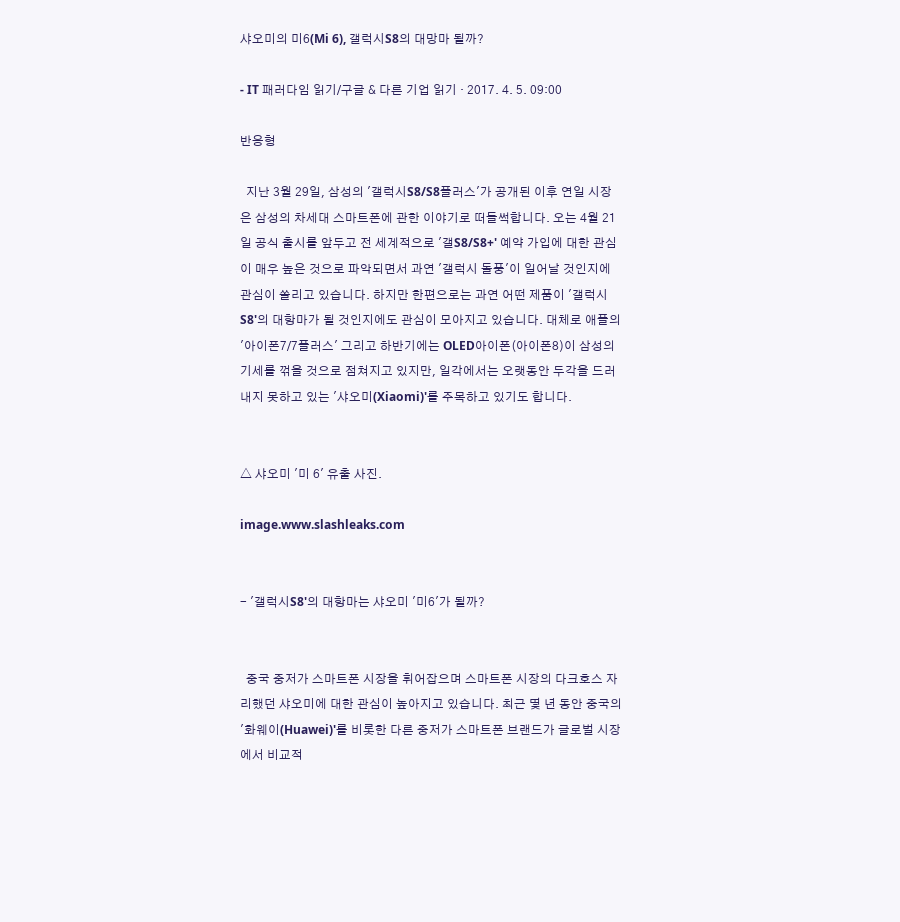샤오미의 미6(Mi 6), 갤럭시S8의 대망마 될까?

- IT 패러다임 읽기/구글 & 다른 기업 읽기 · 2017. 4. 5. 09:00

반응형

  지난 3월 29일, 삼성의 '갤럭시S8/S8플러스'가 공개된 이후 연일 시장은 삼성의 차세대 스마트폰에 관한 이야기로 떠들썩합니다. 오는 4월 21일 공식 출시를 앞두고 전 세계적으로 '갤S8/S8+' 예약 가입에 대한 관심이 매우 높은 것으로 파악되면서 과연 '갤럭시 돌풍'이 일어날 것인지에 관심이 쏠리고 있습니다. 하지만 한편으로는 과연 어떤 제품이 '갤럭시S8'의 대항마가 될 것인지에도 관심이 모아지고 있습니다. 대체로 애플의 '아이폰7/7플러스' 그리고 하반기에는 OLED아이폰(아이폰8)이 삼성의 기세를 꺾을 것으로 점쳐지고 있지만, 일각에서는 오랫동안 두각을 드러내지 못하고 있는 '샤오미(Xiaomi)'를 주목하고 있기도 합니다.


△ 샤오미 '미 6' 유출 사진.

image.www.slashleaks.com


- '갤럭시S8'의 대항마는 샤오미 '미6'가 될까?


  중국 중저가 스마트폰 시장을 휘어잡으며 스마트폰 시장의 다크호스 자리했던 샤오미에 대한 관심이 높아지고 있습니다. 최근 몇 년 동안 중국의 '화웨이(Huawei)'를 비롯한 다른 중저가 스마트폰 브랜드가 글로벌 시장에서 비교적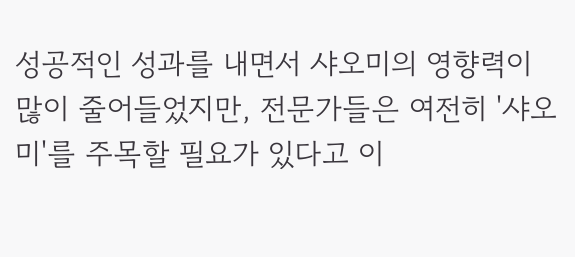성공적인 성과를 내면서 샤오미의 영향력이 많이 줄어들었지만, 전문가들은 여전히 '샤오미'를 주목할 필요가 있다고 이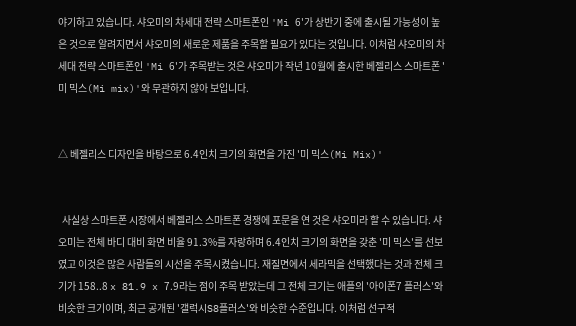야기하고 있습니다. 샤오미의 차세대 전략 스마트폰인 'Mi 6'가 상반기 중에 출시될 가능성이 높은 것으로 알려지면서 샤오미의 새로운 제품을 주목할 필요가 있다는 것입니다. 이처럼 샤오미의 차세대 전략 스마트폰인 'Mi 6'가 주목받는 것은 샤오미가 작년 10월에 출시한 베젤리스 스마트폰 '미 믹스(Mi mix)'와 무관하지 않아 보입니다.


△ 베젤리스 디자인을 바탕으로 6.4인치 크기의 화면을 가진 '미 믹스(Mi Mix)'


  사실상 스마트폰 시장에서 베젤리스 스마트폰 경쟁에 포문을 연 것은 샤오미라 할 수 있습니다. 샤오미는 전체 바디 대비 화면 비율 91.3%를 자랑하며 6.4인치 크기의 화면을 갖춘 '미 믹스'를 선보였고 이것은 많은 사람들의 시선을 주목시켰습니다. 재질면에서 세라믹을 선택했다는 것과 전체 크기가 158..8 x 81.9 x 7.9라는 점이 주목 받았는데 그 전체 크기는 애플의 '아이폰7 플러스'와 비슷한 크기이며, 최근 공개된 '갤럭시S8플러스'와 비슷한 수준입니다. 이처럼 선구적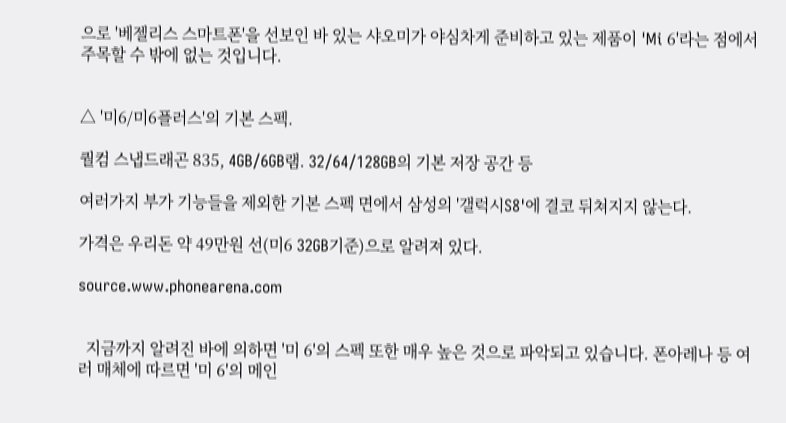으로 '베젤리스 스마트폰'을 선보인 바 있는 샤오미가 야심차게 준비하고 있는 제품이 'Mi 6'라는 점에서 주목할 수 밖에 없는 것입니다.


△ '미6/미6플러스'의 기본 스펙.

퀄컴 스냅드래곤 835, 4GB/6GB램. 32/64/128GB의 기본 저장 공간 등

여러가지 부가 기능들을 제외한 기본 스펙 면에서 삼성의 '갤럭시S8'에 결코 뒤쳐지지 않는다.

가격은 우리돈 약 49만원 선(미6 32GB기준)으로 알려져 있다.

source.www.phonearena.com


  지금까지 알려진 바에 의하면 '미 6'의 스펙 또한 매우 높은 것으로 파악되고 있습니다. 폰아레나 등 여러 매체에 따르면 '미 6'의 메인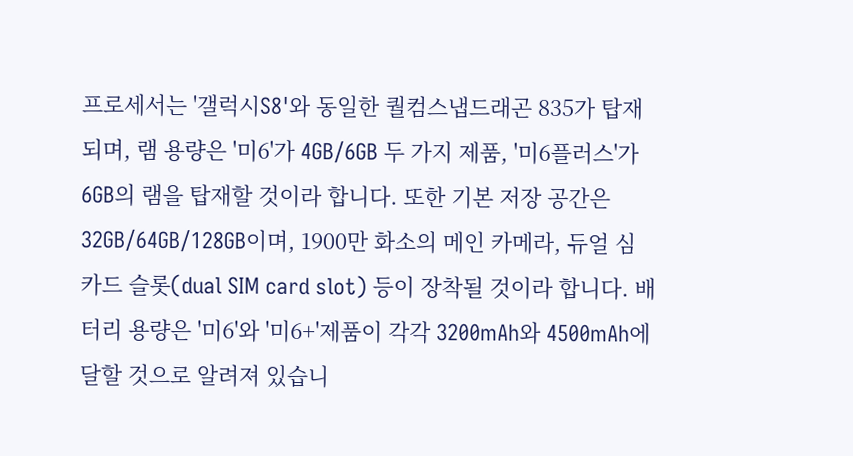프로세서는 '갤럭시S8'와 동일한 퀄컴스냅드래곤 835가 탑재되며, 램 용량은 '미6'가 4GB/6GB 두 가지 제품, '미6플러스'가 6GB의 램을 탑재할 것이라 합니다. 또한 기본 저장 공간은 32GB/64GB/128GB이며, 1900만 화소의 메인 카메라, 듀얼 심카드 슬롯(dual SIM card slot) 등이 장착될 것이라 합니다. 배터리 용량은 '미6'와 '미6+'제품이 각각 3200mAh와 4500mAh에 달할 것으로 알려져 있습니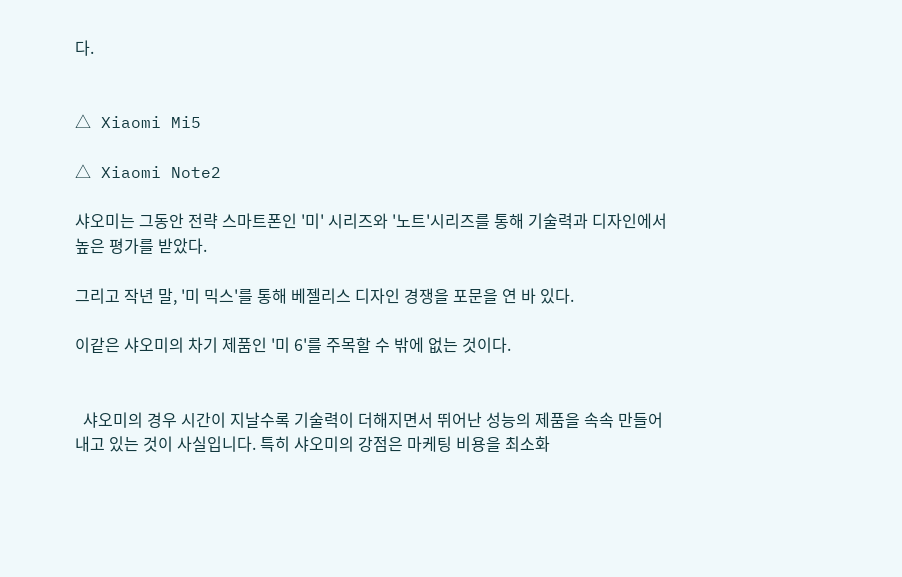다.


△ Xiaomi Mi5

△ Xiaomi Note2

샤오미는 그동안 전략 스마트폰인 '미' 시리즈와 '노트'시리즈를 통해 기술력과 디자인에서 높은 평가를 받았다.

그리고 작년 말, '미 믹스'를 통해 베젤리스 디자인 경쟁을 포문을 연 바 있다.

이같은 샤오미의 차기 제품인 '미 6'를 주목할 수 밖에 없는 것이다.


  샤오미의 경우 시간이 지날수록 기술력이 더해지면서 뛰어난 성능의 제품을 속속 만들어내고 있는 것이 사실입니다. 특히 샤오미의 강점은 마케팅 비용을 최소화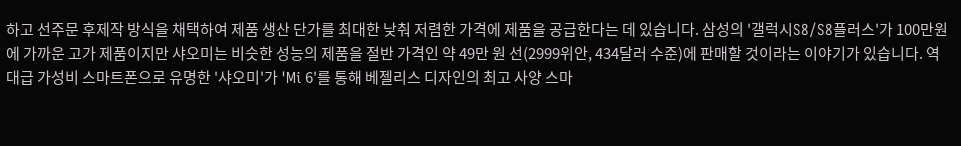하고 선주문 후제작 방식을 채택하여 제품 생산 단가를 최대한 낮춰 저렴한 가격에 제품을 공급한다는 데 있습니다. 삼성의 '갤럭시S8/S8플러스'가 100만원에 가까운 고가 제품이지만 샤오미는 비슷한 성능의 제품을 절반 가격인 약 49만 원 선(2999위안, 434달러 수준)에 판매할 것이라는 이야기가 있습니다. 역대급 가성비 스마트폰으로 유명한 '샤오미'가 'Mi 6'를 통해 베젤리스 디자인의 최고 사양 스마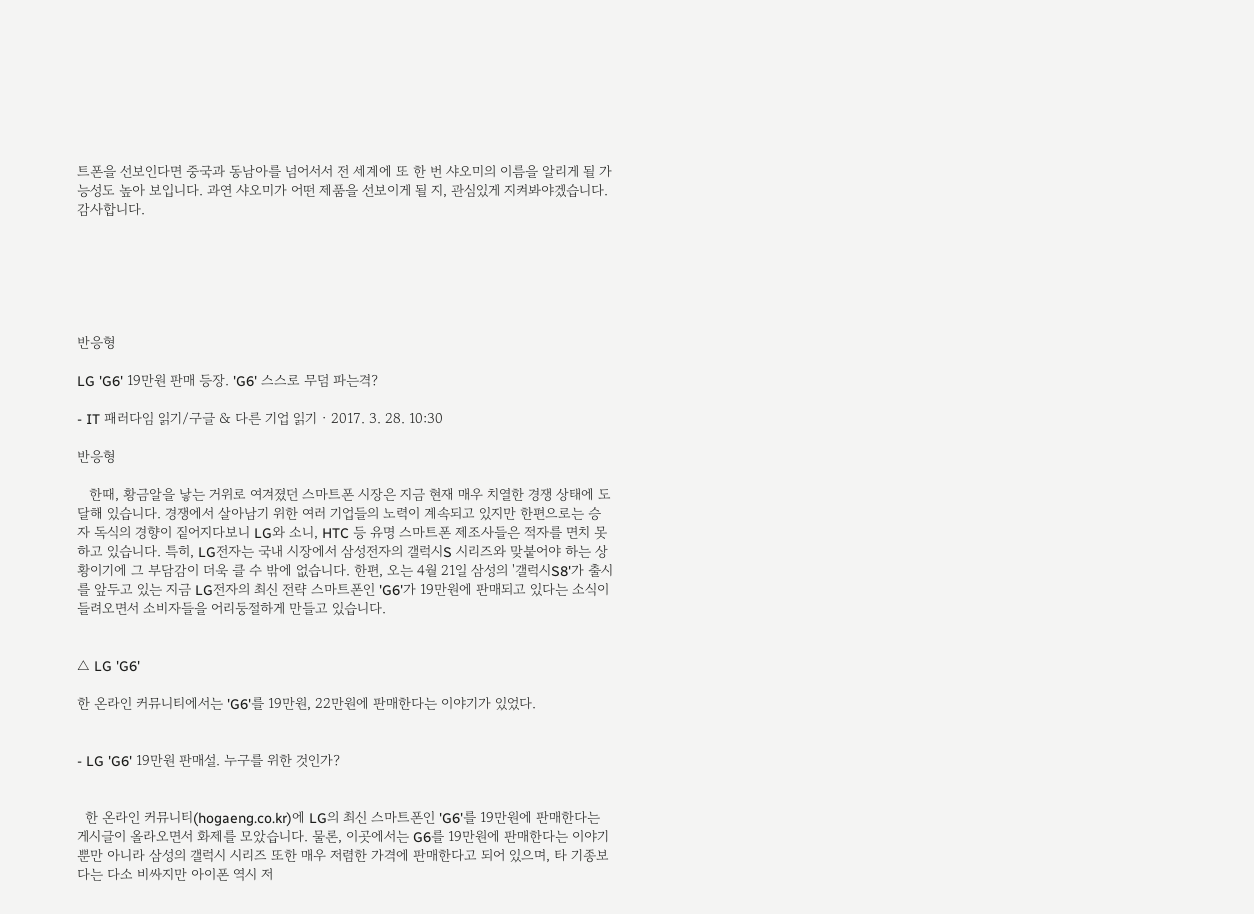트폰을 선보인다면 중국과 동남아를 넘어서서 전 세계에 또 한 번 샤오미의 이름을 알리게 될 가능성도 높아 보입니다. 과연 샤오미가 어떤 제품을 선보이게 될 지, 관심있게 지켜봐야겠습니다. 감사합니다.






반응형

LG 'G6' 19만원 판매 등장. 'G6' 스스로 무덤 파는격?

- IT 패러다임 읽기/구글 & 다른 기업 읽기 · 2017. 3. 28. 10:30

반응형

   한때, 황금알을 낳는 거위로 여겨졌던 스마트폰 시장은 지금 현재 매우 치열한 경쟁 상태에 도달해 있습니다. 경쟁에서 살아남기 위한 여러 기업들의 노력이 계속되고 있지만 한편으로는 승자 독식의 경향이 짙어지다보니 LG와 소니, HTC 등 유명 스마트폰 제조사들은 적자를 면치 못하고 있습니다. 특히, LG전자는 국내 시장에서 삼성전자의 갤럭시S 시리즈와 맞붙어야 하는 상황이기에 그 부담감이 더욱 클 수 밖에 없습니다. 한편, 오는 4월 21일 삼성의 '갤럭시S8'가 출시를 앞두고 있는 지금 LG전자의 최신 전략 스마트폰인 'G6'가 19만원에 판매되고 있다는 소식이 들려오면서 소비자들을 어리둥절하게 만들고 있습니다.


△ LG 'G6'

한 온라인 커뮤니티에서는 'G6'를 19만원, 22만원에 판매한다는 이야기가 있었다.


- LG 'G6' 19만원 판매설. 누구를 위한 것인가?


  한 온라인 커뮤니티(hogaeng.co.kr)에 LG의 최신 스마트폰인 'G6'를 19만원에 판매한다는 게시글이 올라오면서 화제를 모았습니다. 물론, 이곳에서는 G6를 19만원에 판매한다는 이야기 뿐만 아니라 삼성의 갤럭시 시리즈 또한 매우 저렴한 가격에 판매한다고 되어 있으며, 타 기종보다는 다소 비싸지만 아이폰 역시 저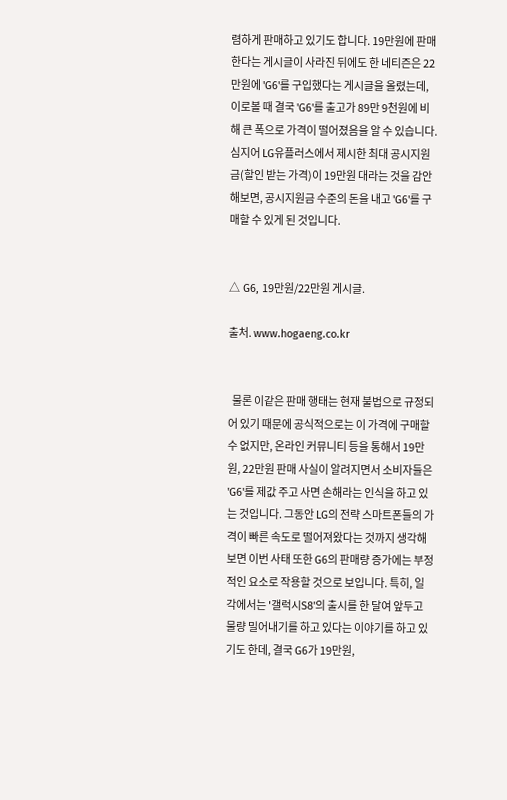렴하게 판매하고 있기도 합니다. 19만원에 판매한다는 게시글이 사라진 뒤에도 한 네티즌은 22만원에 'G6'를 구입했다는 게시글을 올렸는데, 이로볼 때 결국 'G6'를 출고가 89만 9천원에 비해 큰 폭으로 가격이 떨어졌음을 알 수 있습니다. 심지어 LG유플러스에서 제시한 최대 공시지원금(할인 받는 가격)이 19만원 대라는 것을 감안해보면, 공시지원금 수준의 돈을 내고 'G6'를 구매할 수 있게 된 것입니다.


△ G6, 19만원/22만원 게시글.

출처. www.hogaeng.co.kr


  물론 이같은 판매 행태는 현재 불법으로 규정되어 있기 때문에 공식적으로는 이 가격에 구매할 수 없지만, 온라인 커뮤니티 등을 통해서 19만원, 22만원 판매 사실이 알려지면서 소비자들은 'G6'를 제값 주고 사면 손해라는 인식을 하고 있는 것입니다. 그동안 LG의 전략 스마트폰들의 가격이 빠른 속도로 떨어져왔다는 것까지 생각해보면 이번 사태 또한 G6의 판매량 증가에는 부정적인 요소로 작용할 것으로 보입니다. 특히, 일각에서는 '갤럭시S8'의 출시를 한 달여 앞두고 물량 밀어내기를 하고 있다는 이야기를 하고 있기도 한데, 결국 G6가 19만원,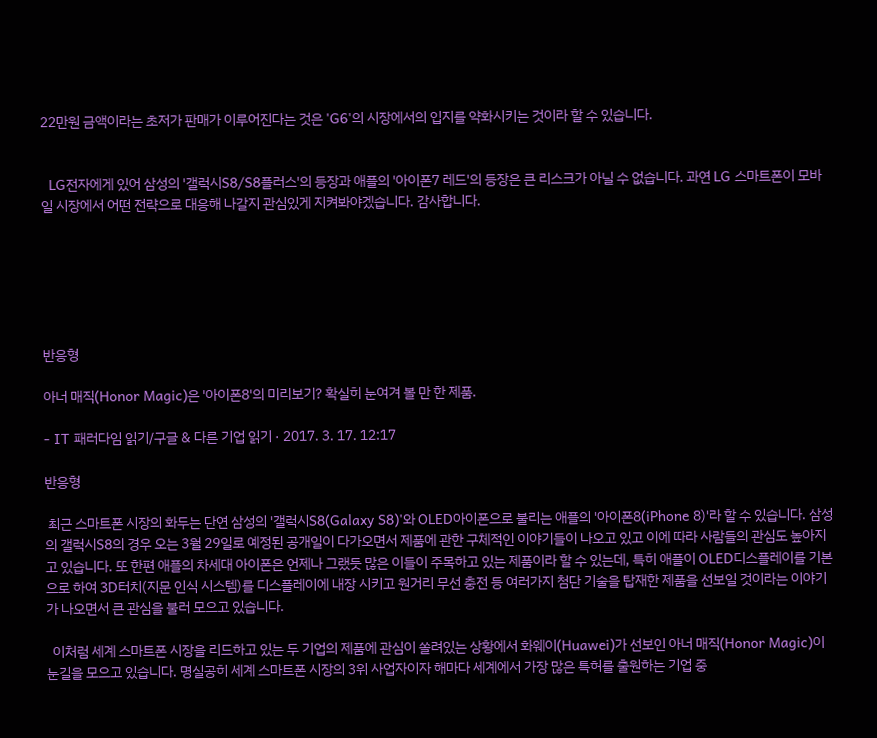22만원 금액이라는 초저가 판매가 이루어진다는 것은 'G6'의 시장에서의 입지를 약화시키는 것이라 할 수 있습니다.


  LG전자에게 있어 삼성의 '갤럭시S8/S8플러스'의 등장과 애플의 '아이폰7 레드'의 등장은 큰 리스크가 아닐 수 없습니다. 과연 LG 스마트폰이 모바일 시장에서 어떤 전략으로 대응해 나갈지 관심있게 지켜봐야겠습니다. 감사합니다.






반응형

아너 매직(Honor Magic)은 '아이폰8'의 미리보기? 확실히 눈여겨 볼 만 한 제품.

- IT 패러다임 읽기/구글 & 다른 기업 읽기 · 2017. 3. 17. 12:17

반응형

 최근 스마트폰 시장의 화두는 단연 삼성의 '갤럭시S8(Galaxy S8)'와 OLED아이폰으로 불리는 애플의 '아이폰8(iPhone 8)'라 할 수 있습니다. 삼성의 갤럭시S8의 경우 오는 3월 29일로 예정된 공개일이 다가오면서 제품에 관한 구체적인 이야기들이 나오고 있고 이에 따라 사람들의 관심도 높아지고 있습니다. 또 한편 애플의 차세대 아이폰은 언제나 그랬듯 많은 이들이 주목하고 있는 제품이라 할 수 있는데, 특히 애플이 OLED디스플레이를 기본으로 하여 3D터치(지문 인식 시스템)를 디스플레이에 내장 시키고 원거리 무선 충전 등 여러가지 첨단 기술을 탑재한 제품을 선보일 것이라는 이야기가 나오면서 큰 관심을 불러 모으고 있습니다.

  이처럼 세계 스마트폰 시장을 리드하고 있는 두 기업의 제품에 관심이 쏠려있는 상황에서 화웨이(Huawei)가 선보인 아너 매직(Honor Magic)이 눈길을 모으고 있습니다. 명실공히 세계 스마트폰 시장의 3위 사업자이자 해마다 세계에서 가장 많은 특허를 출원하는 기업 중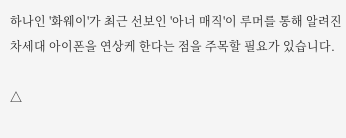하나인 '화웨이'가 최근 선보인 '아너 매직'이 루머를 통해 알려진 차세대 아이폰을 연상케 한다는 점을 주목할 필요가 있습니다.

△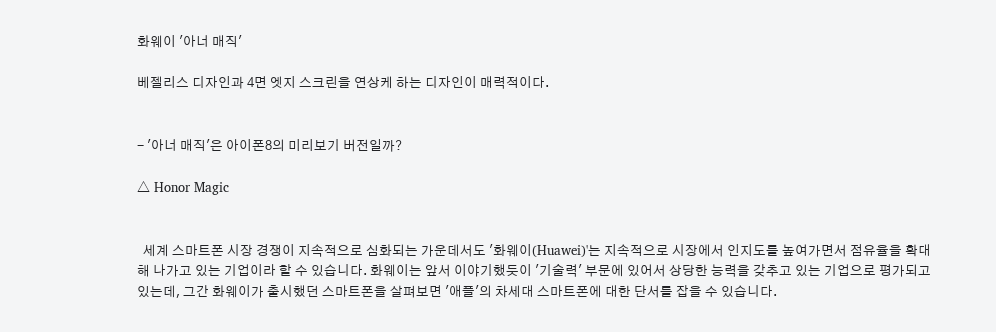화웨이 '아너 매직'

베젤리스 디자인과 4면 엣지 스크린을 연상케 하는 디자인이 매력적이다.


- '아너 매직'은 아이폰8의 미리보기 버전일까?

△ Honor Magic


  세계 스마트폰 시장 경쟁이 지속적으로 심화되는 가운데서도 '화웨이(Huawei)'는 지속적으로 시장에서 인지도를 높여가면서 점유율을 확대해 나가고 있는 기업이라 할 수 있습니다. 화웨이는 앞서 이야기했듯이 '기술력' 부문에 있어서 상당한 능력을 갖추고 있는 기업으로 평가되고 있는데, 그간 화웨이가 출시했던 스마트폰을 살펴보면 '애플'의 차세대 스마트폰에 대한 단서를 잡을 수 있습니다.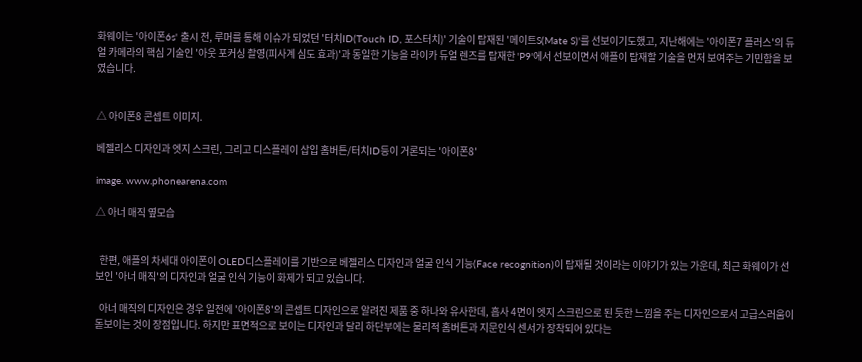화웨이는 '아이폰6s' 출시 전, 루머를 통해 이슈가 되었던 '터치ID(Touch ID, 포스터치)' 기술이 탑재된 '메이트S(Mate S)'를 선보이기도했고, 지난해에는 '아이폰7 플러스'의 듀얼 카메라의 핵심 기술인 '아웃 포커싱 촬영(피사계 심도 효과)'과 동일한 기능을 라이카 듀얼 렌즈를 탑재한 'P9'에서 선보이면서 애플이 탑재할 기술을 먼저 보여주는 기민함을 보였습니다.


△ 아이폰8 콘셉트 이미지.

베젤리스 디자인과 엣지 스크린, 그리고 디스플레이 삽입 홈버튼/터치ID등이 거론되는 '아이폰8'

image. www.phonearena.com

△ 아너 매직 옆모습


  한편, 애플의 차세대 아이폰이 OLED디스플레이를 기반으로 베젤리스 디자인과 얼굴 인식 기능(Face recognition)이 탑재될 것이라는 이야기가 있는 가운데, 최근 화웨이가 선보인 '아너 매직'의 디자인과 얼굴 인식 기능이 화제가 되고 있습니다.

  아너 매직의 디자인은 경우 일전에 '아이폰8'의 콘셉트 디자인으로 알려진 제품 중 하나와 유사한데, 흡사 4면이 엣지 스크린으로 된 듯한 느낌을 주는 디자인으로서 고급스러움이 돋보이는 것이 장점입니다. 하지만 표면적으로 보이는 디자인과 달리 하단부에는 물리적 홈버튼과 지문인식 센서가 장착되어 있다는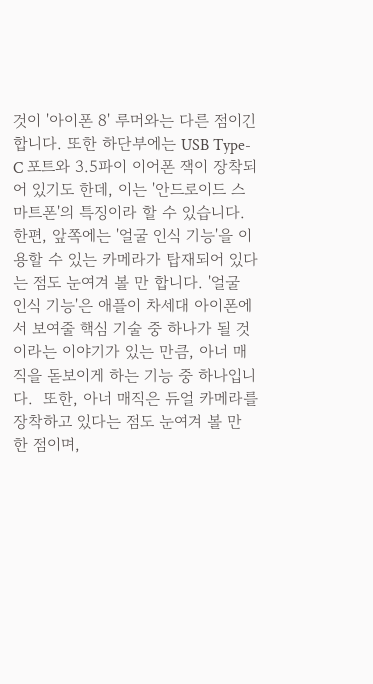것이 '아이폰 8' 루머와는 다른 점이긴 합니다. 또한 하단부에는 USB Type-C 포트와 3.5파이 이어폰 잭이 장착되어 있기도 한데, 이는 '안드로이드 스마트폰'의 특징이라 할 수 있습니다. 한편, 앞쪽에는 '얼굴 인식 기능'을 이용할 수 있는 카메라가 탑재되어 있다는 점도 눈여겨 볼 만 합니다. '얼굴 인식 기능'은 애플이 차세대 아이폰에서 보여줄 핵심 기술 중 하나가 될 것이라는 이야기가 있는 만큼, 아너 매직을 돋보이게 하는 기능 중 하나입니다.  또한, 아너 매직은 듀얼 카메라를 장착하고 있다는 점도 눈여겨 볼 만 한 점이며,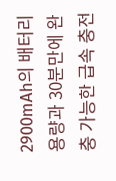2900mAh의 배터리 용량과 30분만에 완충 가능한 급속 충전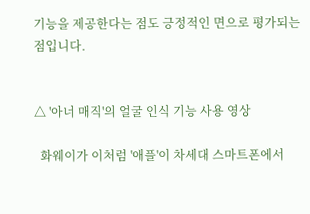기능을 제공한다는 점도 긍정적인 면으로 평가되는 점입니다.


△ '아너 매직'의 얼굴 인식 기능 사용 영상

  화웨이가 이처럼 '애플'이 차세대 스마트폰에서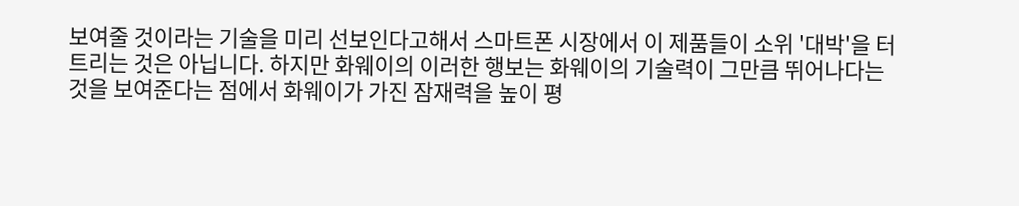보여줄 것이라는 기술을 미리 선보인다고해서 스마트폰 시장에서 이 제품들이 소위 '대박'을 터트리는 것은 아닙니다. 하지만 화웨이의 이러한 행보는 화웨이의 기술력이 그만큼 뛰어나다는 것을 보여준다는 점에서 화웨이가 가진 잠재력을 높이 평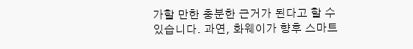가할 만한 충분한 근거가 된다고 할 수 있습니다. 과연, 화웨이가 향후 스마트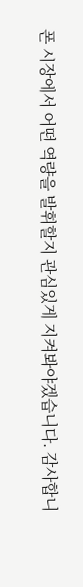폰 시장에서 어떤 역량을 발휘할지 관심있게 지켜봐야겠습니다. 감사합니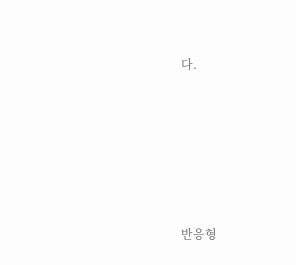다.






반응형